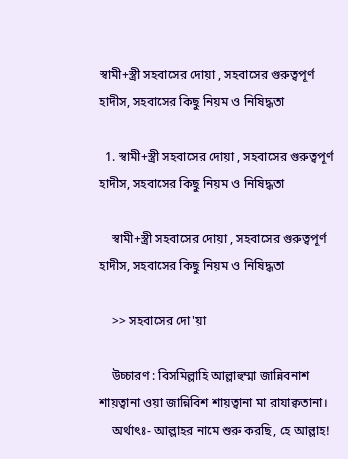স্বামী+স্ত্রী সহবাসের দোয়া , সহবাসের গুরুত্বপূর্ণ হাদীস, সহবাসের কিছু নিয়ম ও নিষিদ্ধতা

  1. স্বামী+স্ত্রী সহবাসের দোয়া , সহবাসের গুরুত্বপূর্ণ হাদীস, সহবাসের কিছু নিয়ম ও নিষিদ্ধতা

    স্বামী+স্ত্রী সহবাসের দোয়া , সহবাসের গুরুত্বপূর্ণ হাদীস, সহবাসের কিছু নিয়ম ও নিষিদ্ধতা

    >> সহবাসের দো'য়া

    উচ্চারণ : বিসমিল্লাহি আল্লাহুম্মা জান্নিবনাশ শায়ত্বানা ওয়া জান্নিবিশ শায়ত্বানা মা রাযাক্বতানা।
    অর্থাৎঃ- আল্লাহর নামে শুরু করছি, হে আল্লাহ!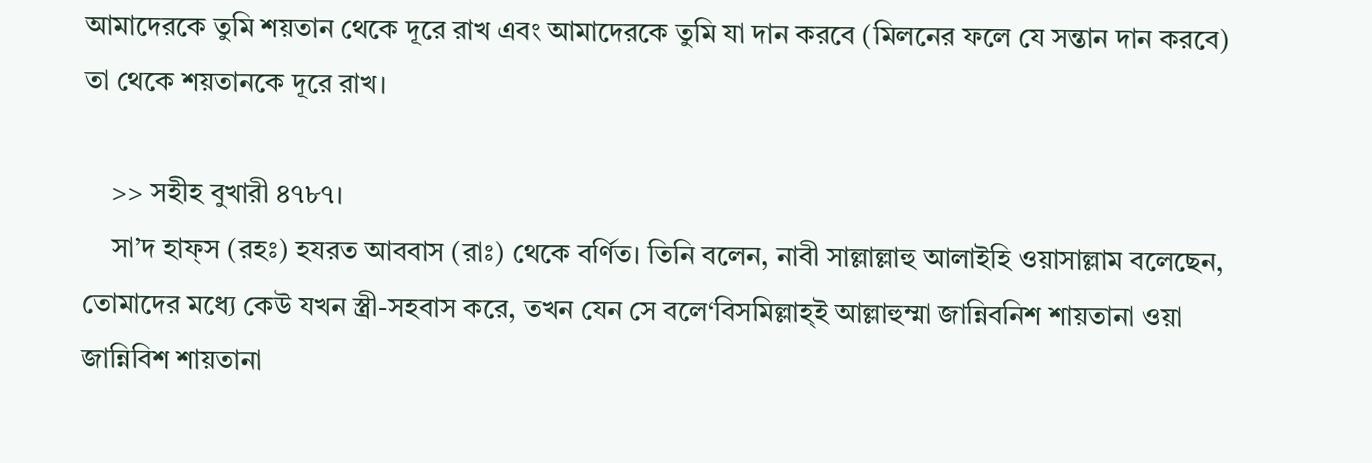আমাদেরকে তুমি শয়তান থেকে দূরে রাখ এবং আমাদেরকে তুমি যা দান করবে (মিলনের ফলে যে সন্তান দান করবে) তা থেকে শয়তানকে দূরে রাখ।

    >> সহীহ বুখারী ৪৭৮৭।
    সা’দ হাফ্স (রহঃ) হযরত আববাস (রাঃ) থেকে বর্ণিত। তিনি বলেন, নাবী সাল্লাল্লাহু আলাইহি ওয়াসাল্লাম বলেছেন, তোমাদের মধ্যে কেউ যখন স্ত্রী-সহবাস করে, তখন যেন সে বলে‘বিসমিল্লাহ্‌ই আল্লাহুম্মা জান্নিবনিশ শায়তানা ওয়া জান্নিবিশ শায়তানা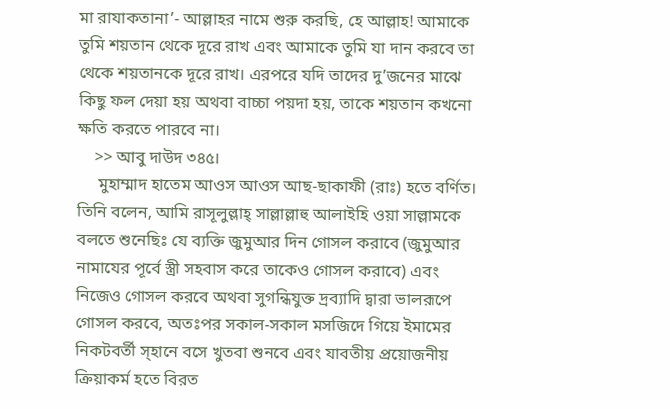মা রাযাকতানা’- আল্লাহর নামে শুরু করছি, হে আল্লাহ! আমাকে তুমি শয়তান থেকে দূরে রাখ এবং আমাকে তুমি যা দান করবে তা থেকে শয়তানকে দূরে রাখ। এরপরে যদি তাদের দু’জনের মাঝে কিছু ফল দেয়া হয় অথবা বাচ্চা পয়দা হয়, তাকে শয়তান কখনো ক্ষতি করতে পারবে না।
    >> আবু দাউদ ৩৪৫।
     মুহাম্মাদ হাতেম আওস আওস আছ-ছাকাফী (রাঃ) হতে বর্ণিত। তিনি বলেন, আমি রাসূলুল্লাহ্ সাল্লাল্লাহু আলাইহি ওয়া সাল্লামকে বলতে শুনেছিঃ যে ব্যক্তি জুমুআর দিন গোসল করাবে (জুমুআর নামাযের পূর্বে স্ত্রী সহবাস করে তাকেও গোসল করাবে) এবং নিজেও গোসল করবে অথবা সুগন্ধিযুক্ত দ্রব্যাদি দ্বারা ভালরূপে গোসল করবে, অতঃপর সকাল-সকাল মসজিদে গিয়ে ইমামের নিকটবর্তী স্হানে বসে খুতবা শুনবে এবং যাবতীয় প্রয়োজনীয় ক্রিয়াকর্ম হতে বিরত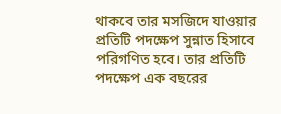থাকবে তার মসজিদে যাওয়ার প্রতিটি পদক্ষেপ সুন্নাত হিসাবে পরিগণিত হবে। তার প্রতিটি পদক্ষেপ এক বছরের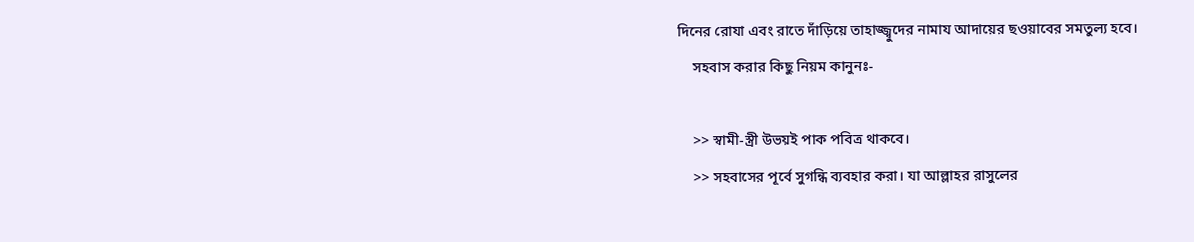দিনের রোযা এবং রাতে দাঁড়িয়ে তাহাজ্জ্বুদের নামায আদায়ের ছওয়াবের সমতুল্য হবে।
    সহবাস করার কিছু নিয়ম কানুনঃ-

    >> স্বামী-স্ত্রী উভয়ই পাক পবিত্র থাকবে।
    >> সহবাসের পূর্বে সুগন্ধি ব্যবহার করা। যা আল্লাহর রাসুলের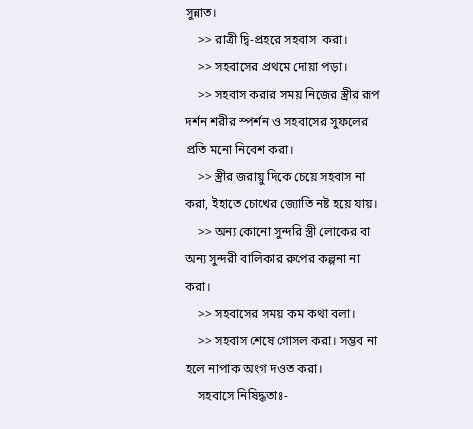সুন্নাত।
    >> রাত্রী দ্বি-প্রহরে সহবাস  করা।
    >> সহবাসের প্রথমে দোয়া পড়া।
    >> সহবাস করার সময় নিজের স্ত্রীর রূপ দর্শন শরীর স্পর্শন ও সহবাসের সুফলের প্রতি মনো নিবেশ করা।
    >> স্ত্রীর জরায়ু দিকে চেয়ে সহবাস না করা, ইহাতে চোখের জ্যোতি নষ্ট হয়ে যায়।
    >> অন্য কোনো সুন্দরি স্ত্রী লোকের বা অন্য সুন্দরী বালিকার রুপের কল্পনা না করা।
    >> সহবাসের সময় কম কথা বলা।
    >> সহবাস শেষে গোসল করা। সম্ভব না হলে নাপাক অংগ দওত করা।
    সহবাসে নিষিদ্ধতাঃ-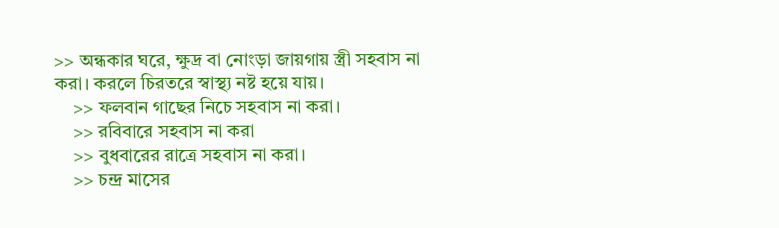>> অন্ধকার ঘরে, ক্ষুদ্র বা নোংড়া জায়গায় স্ত্রী সহবাস না করা। করলে চিরতরে স্বাস্থ্য নষ্ট হয়ে যায়।
    >> ফলবান গাছের নিচে সহবাস না করা।
    >> রবিবারে সহবাস না করা
    >> বুধবারের রাত্রে সহবাস না করা।
    >> চন্দ্র মাসের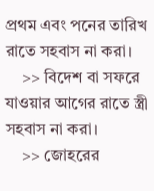প্রথম এবং পনের তারিখ রাতে সহবাস না করা।
    >> বিদেশ বা সফরে যাওয়ার আগের রাতে স্ত্রী সহবাস না করা।
    >> জোহরের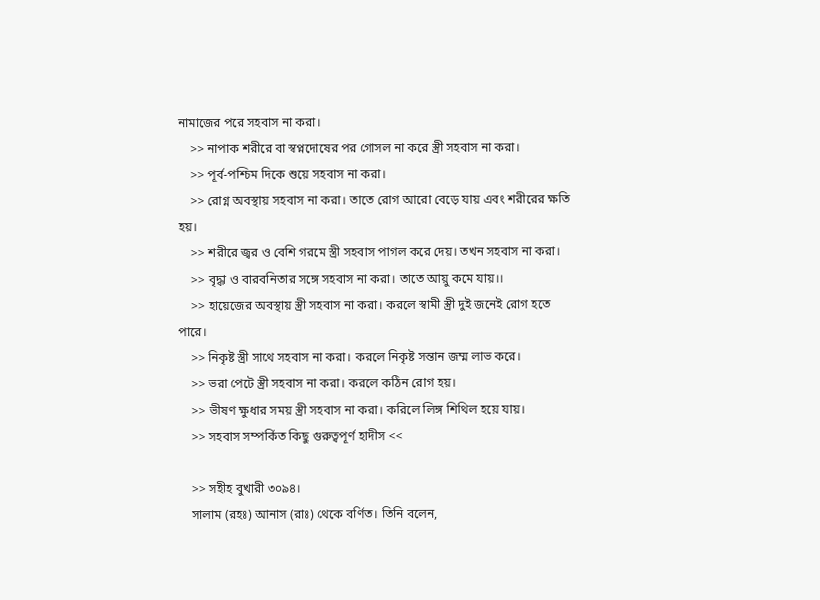নামাজের পরে সহবাস না করা।
    >> নাপাক শরীরে বা স্বপ্নদোষের পর গোসল না করে স্ত্রী সহবাস না করা।
    >> পূর্ব-পশ্চিম দিকে শুয়ে সহবাস না করা।
    >> রোগ্ন অবস্থায় সহবাস না করা। তাতে রোগ আরো বেড়ে যায় এবং শরীরের ক্ষতি হয়।
    >> শরীরে জ্বর ও বেশি গরমে স্ত্রী সহবাস পাগল করে দেয়। তখন সহবাস না করা।
    >> বৃদ্ধা ও বারবনিতার সঙ্গে সহবাস না করা। তাতে আয়ু কমে যায়।।
    >> হায়েজের অবস্থায় স্ত্রী সহবাস না করা। করলে স্বামী স্ত্রী দুই জনেই রোগ হতে পারে।
    >> নিকৃষ্ট স্ত্রী সাথে সহবাস না করা। করলে নিকৃষ্ট সন্তান জম্ম লাভ করে।
    >> ভরা পেটে স্ত্রী সহবাস না করা। করলে কঠিন রোগ হয়।
    >> ভীষণ ক্ষুধার সময় স্ত্রী সহবাস না করা। করিলে লিঙ্গ শিথিল হয়ে যায়।
    >> সহবাস সম্পর্কিত কিছু গুরুত্বপূর্ণ হাদীস <<

    >> সহীহ বুখারী ৩০৯৪।
    সালাম (রহঃ) আনাস (রাঃ) থেকে বর্ণিত। তিনি বলেন,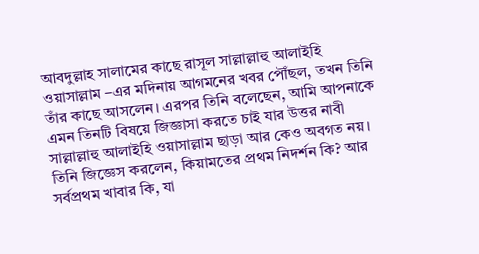আবদুল্লাহ সালামের কাছে রাসূল সাল্লাল্লাহু আলাইহি ওয়াসাল্লাম –এর মদিনায় আগমনের খবর পৌঁছল, তখন তিনি তাঁর কাছে আসলেন। এরপর তিনি বলেছেন, আমি আপনাকে এমন তিনটি বিষয়ে জিজ্ঞাসা করতে চাই যার উত্তর নাবী সাল্লাল্লাহু আলাইহি ওয়াসাল্লাম ছাড়া আর কেও অবগত নয়। তিনি জিজ্ঞেস করলেন, কিয়ামতের প্রথম নিদর্শন কি? আর সর্বপ্রথম খাবার কি, যা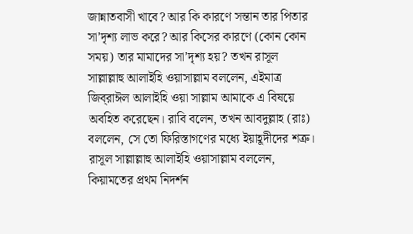জান্নাতবাসী খাবে? আর কি কারণে সন্তান তার পিতার সা’দৃশ্য লাভ করে? আর কিসের কারণে (কোন কোন সময়) তার মামাদের সা’দৃশ্য হয়? তখন রাসূল সাল্লাল্লাহু আলাইহি ওয়াসাল্লাম বললেন, এইমাত্র জিব্‌রাঈল আলাইহি ওয়া সাল্লাম আমাকে এ বিষয়ে অবহিত করেছেন। রাবি বলেন, তখন আবদুল্লাহ (রাঃ) বললেন, সে তো ফিরিস্তাগণের মধ্যে ইয়াহূদীদের শত্রু। রাসূল সাল্লাল্লাহু আলাইহি ওয়াসাল্লাম বললেন, কিয়ামতের প্রথম নিদর্শন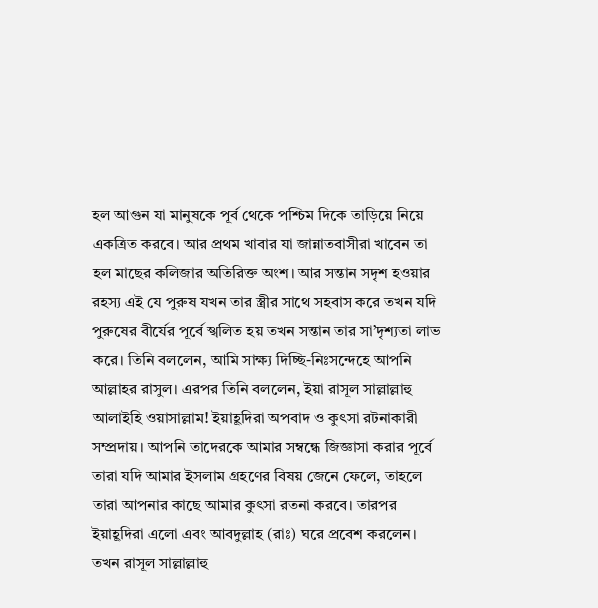হল আগুন যা মানুষকে পূর্ব থেকে পশ্চিম দিকে তাড়িয়ে নিয়ে একত্রিত করবে। আর প্রথম খাবার যা জান্নাতবাসীরা খাবেন তা হল মাছের কলিজার অতিরিক্ত অংশ। আর সন্তান সদৃশ হওয়ার রহস্য এই যে পুরুষ যখন তার স্ত্রীর সাথে সহবাস করে তখন যদি পুরুষের বীর্যের পূর্বে স্খলিত হয় তখন সন্তান তার সা’দৃশ্যতা লাভ করে। তিনি বললেন, আমি সাক্ষ্য দিচ্ছি-নিঃসন্দেহে আপনি আল্লাহর রাসুল। এরপর তিনি বললেন, ইয়া রাসূল সাল্লাল্লাহু আলাইহি ওয়াসাল্লাম! ইয়াহূদিরা অপবাদ ও কুৎসা রটনাকারী সম্প্রদায়। আপনি তাদেরকে আমার সম্বন্ধে জিজ্ঞাসা করার পূর্বে তারা যদি আমার ইসলাম গ্রহণের বিষয় জেনে ফেলে, তাহলে তারা আপনার কাছে আমার কুৎসা রতনা করবে। তারপর ইয়াহূদিরা এলো এবং আবদুল্লাহ (রাঃ) ঘরে প্রবেশ করলেন। তখন রাসূল সাল্লাল্লাহু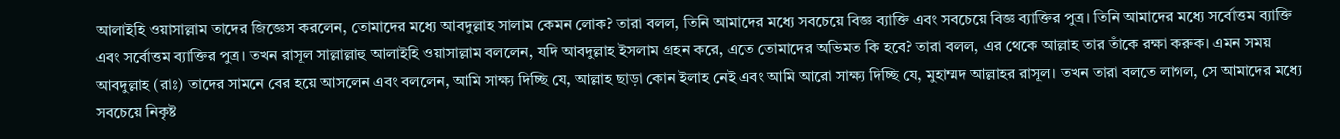আলাইহি ওয়াসাল্লাম তাদের জিজ্ঞেস করলেন, তোমাদের মধ্যে আবদুল্লাহ সালাম কেমন লোক? তারা বলল, তিনি আমাদের মধ্যে সবচেয়ে বিজ্ঞ ব্যাক্তি এবং সবচেয়ে বিজ্ঞ ব্যাক্তির পুত্র। তিনি আমাদের মধ্যে সর্বোত্তম ব্যাক্তি এবং সর্বোত্তম ব্যাক্তির পুত্র। তখন রাসূল সাল্লাল্লাহু আলাইহি ওয়াসাল্লাম বললেন, যদি আবদুল্লাহ ইসলাম গ্রহন করে, এতে তোমাদের অভিমত কি হবে? তারা বলল, এর থেকে আল্লাহ তার তাঁকে রক্ষা করুক। এমন সময় আবদুল্লাহ (রাঃ) তাদের সামনে বের হয়ে আসলেন এবং বললেন, আমি সাক্ষ্য দিচ্ছি যে, আল্লাহ ছাড়া কোন ইলাহ নেই এবং আমি আরো সাক্ষ্য দিচ্ছি যে, মুহাম্মদ আল্লাহর রাসূল। তখন তারা বলতে লাগল, সে আমাদের মধ্যে সবচেয়ে নিকৃষ্ট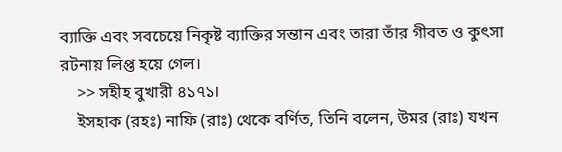ব্যাক্তি এবং সবচেয়ে নিকৃষ্ট ব্যাক্তির সন্তান এবং তারা তাঁর গীবত ও কুৎসা রটনায় লিপ্ত হয়ে গেল।
    >> সহীহ বুখারী ৪১৭১।
    ইসহাক (রহঃ) নাফি (রাঃ) থেকে বর্ণিত, তিনি বলেন, উমর (রাঃ) যখন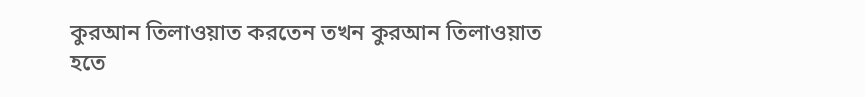কুরআন তিলাওয়াত করতেন তখন কুরআন তিলাওয়াত হতে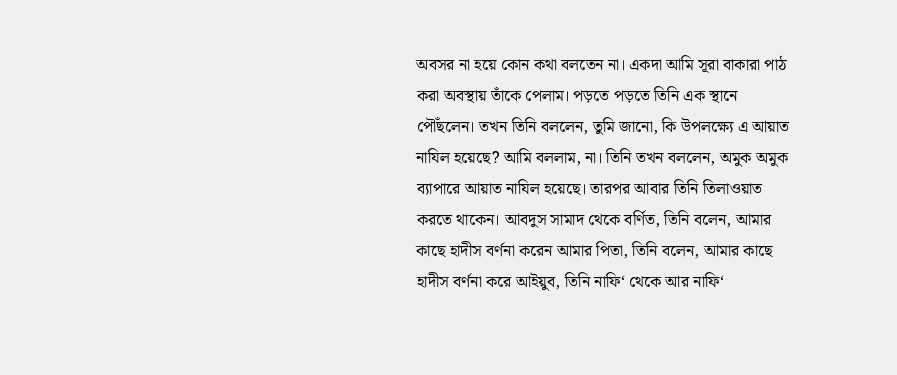অবসর না হয়ে কোন কথা বলতেন না। একদা আমি সূরা বাকারা পাঠ করা অবস্থায় তাঁকে পেলাম। পড়তে পড়তে তিনি এক স্থানে পৌঁছলেন। তখন তিনি বললেন, তুমি জানো, কি উপলক্ষ্যে এ আয়াত নাযিল হয়েছে? আমি বললাম, না। তিনি তখন বললেন, অমুক অমুক ব্যাপারে আয়াত নাযিল হয়েছে। তারপর আবার তিনি তিলাওয়াত করতে থাকেন। আবদুস সামাদ থেকে বর্ণিত, তিনি বলেন, আমার কাছে হাদীস বর্ণনা করেন আমার পিতা, তিনি বলেন, আমার কাছে হাদীস বর্ণনা করে আইয়ুব, তিনি নাফি‘ থেকে আর নাফি‘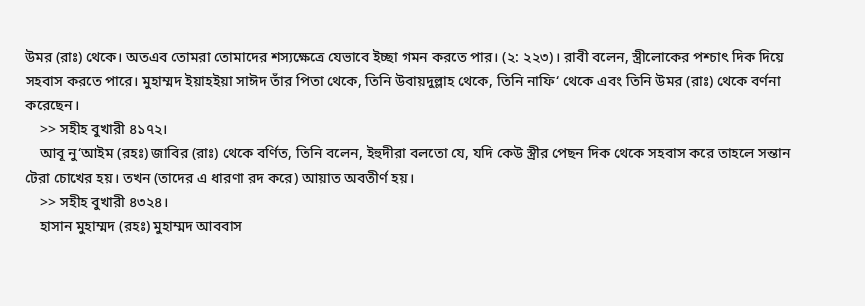উমর (রাঃ) থেকে। অতএব তোমরা তোমাদের শস্যক্ষেত্রে যেভাবে ইচ্ছা গমন করতে পার। (২: ২২৩)। রাবী বলেন, স্ত্রীলোকের পশ্চাৎ দিক দিয়ে সহবাস করতে পারে। মুহাম্মদ ইয়াহইয়া সাঈদ তাঁর পিতা থেকে, তিনি উবায়দুল্লাহ থেকে, তিনি নাফি‘ থেকে এবং তিনি উমর (রাঃ) থেকে বর্ণনা করেছেন।
    >> সহীহ বুখারী ৪১৭২।
    আবূ নু‘আইম (রহঃ) জাবির (রাঃ) থেকে বর্ণিত, তিনি বলেন, ইহুদীরা বলতো যে, যদি কেউ স্ত্রীর পেছন দিক থেকে সহবাস করে তাহলে সন্তান টেরা চোখের হয়। তখন (তাদের এ ধারণা রদ করে) আয়াত অবতীর্ণ হয়।
    >> সহীহ বুখারী ৪৩২৪।
    হাসান মুহাম্মদ (রহঃ) মুহাম্মদ আববাস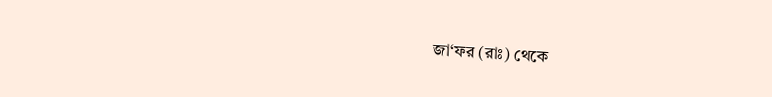জা‘ফর (রাঃ) থেকে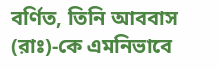বর্ণিত, তিনি আববাস (রাঃ)-কে এমনিভাবে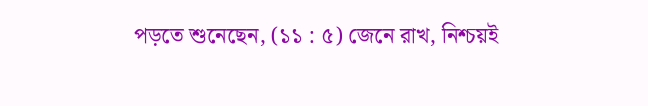পড়তে শুনেছেন, (১১ : ৫) জেনে রাখ, নিশ্চয়ই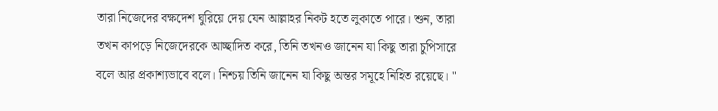তারা নিজেদের বক্ষদেশ ঘুরিয়ে দেয় যেন আল্লাহর নিকট হতে লুকাতে পারে। শুন, তারা তখন কাপড়ে নিজেদেরকে আচ্ছাদিত করে, তিনি তখনও জানেন যা কিছু তারা চুপিসারে বলে আর প্রকাশ্যভাবে বলে। নিশ্চয় তিনি জানেন যা কিছু অন্তর সমূহে নিহিত রয়েছে। "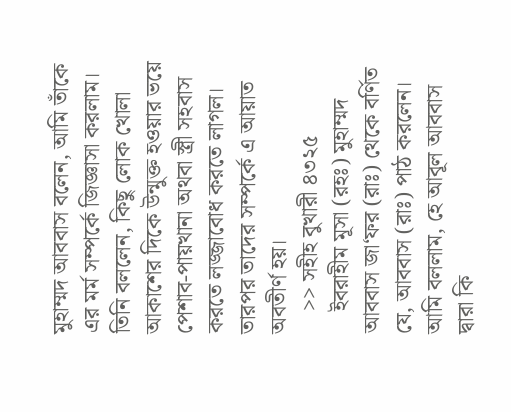মুহাম্মদ আববাস বলেন, আমি তাঁকে এর মর্ম সম্পর্কে জিজ্ঞাসা করলাম। তিনি বললেন, কিছু লোক খোলা আকাশের দিকে উন্মুক্ত হওয়ার ভয়ে পেশাব-পায়খানা অথবা স্ত্রী সহবাস করতে লজ্জাবোধ করতে লাগল। তারপর তাদের সম্পর্কে এ আয়াত অবতীর্ণ হয়।
    >> সহীহ বুখারী ৪৩২৫
    ইবরাহীম মূসা (রহঃ) মুহাম্মদ আববাস জা‘ফর (রাঃ) থেকে বর্ণিত যে, আববাস (রাঃ) পাঠ করলেন। আমি বললাম, হে আবূল আববাস দ্বারা কি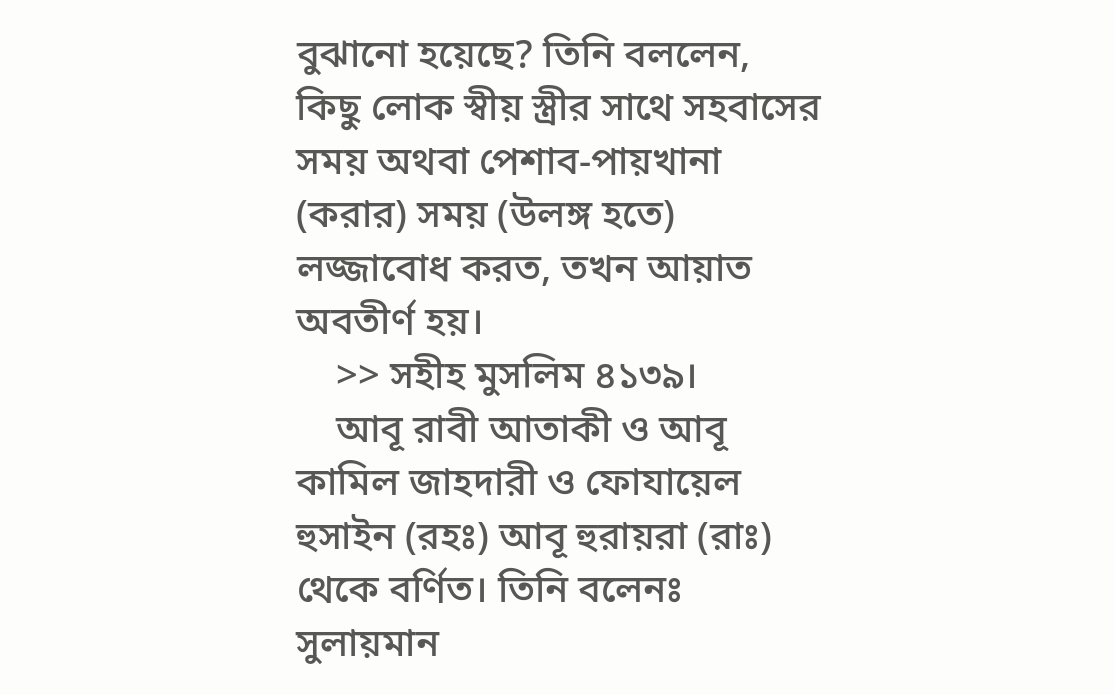বুঝানো হয়েছে? তিনি বললেন, কিছু লোক স্বীয় স্ত্রীর সাথে সহবাসের সময় অথবা পেশাব-পায়খানা (করার) সময় (উলঙ্গ হতে) লজ্জাবোধ করত, তখন আয়াত অবতীর্ণ হয়।
    >> সহীহ মুসলিম ৪১৩৯।
    আবূ রাবী আতাকী ও আবূ কামিল জাহদারী ও ফোযায়েল হুসাইন (রহঃ) আবূ হুরায়রা (রাঃ) থেকে বর্ণিত। তিনি বলেনঃ সুলায়মান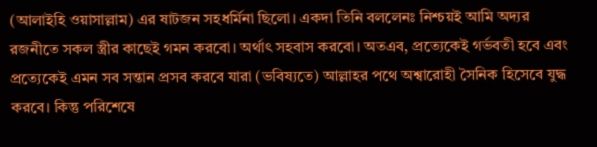(আলাইহি ওয়াসাল্লাম) এর ষাটজন সহধর্মিনা ছিলো। একদা তিনি বললেনঃ নিশ্চয়ই আমি অদ্যর রজনীতে সকল স্ত্রীর কাছেই গমন করবো। অর্থাৎ সহবাস করবো। অতএব, প্রত্যেকেই গর্ভবতী হবে এবং প্রত্যেকেই এমন সব সন্তান প্রসব করবে যারা (ভবিষ্যতে) আল্লাহর পথে অশ্বারোহী সৈনিক হিসেবে যুদ্ধ করবে। কিন্তু পরিশেষে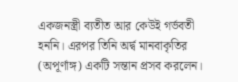একজনস্ত্রী ব্যতীত আর কেউই গর্ভবতী হননি। এরপর তিনি অর্দ্ব মানবাকৃতির (অপূর্ণাঙ্গ) একটি সন্তান প্রসব করলেন।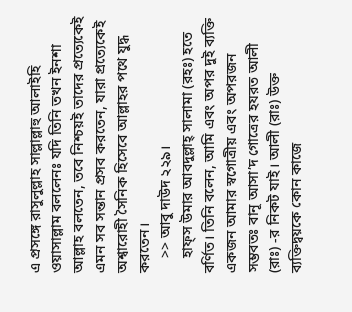এ প্রসঙ্গে রাসুলুল্লাহ সাল্লাল্লাহু আলাইহি ওয়াসাল্লাম বললেনঃ যদি তিনি তখন ইনশা আল্লাহ বলতেন, তবে নিশ্চয়ই তাদের প্রত্যেকেই এমন সব সন্তান প্রসব করতেন, যারা প্রত্যেকেই অশ্বারোহী সৈনিক হিসেবে আল্লাহর পথে যুদ্ধ করতেন।
    >> আবু দাউদ ২২৯।
    হাফ্স উমার আবদুল্লাহ্ সালামা (রহঃ) হতে বর্ণিত। তিনি বলেন, আমি এবং অপর দুই ব্যক্তি একজন আমার স্বগোত্রীয় এবং অপরজন সম্ভবতঃ বানূ আসা’দ গোত্রের হযরত আলী (রাঃ) -র নিকট যাই। আলী (রাঃ) উক্ত ব্যক্তিদ্বয়কে কোন কাজে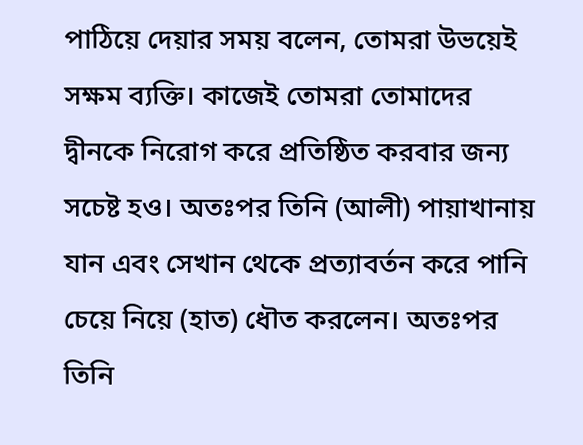পাঠিয়ে দেয়ার সময় বলেন, তোমরা উভয়েই সক্ষম ব্যক্তি। কাজেই তোমরা তোমাদের দ্বীনকে নিরোগ করে প্রতিষ্ঠিত করবার জন্য সচেষ্ট হও। অতঃপর তিনি (আলী) পায়াখানায় যান এবং সেখান থেকে প্রত্যাবর্তন করে পানি চেয়ে নিয়ে (হাত) ধৌত করলেন। অতঃপর তিনি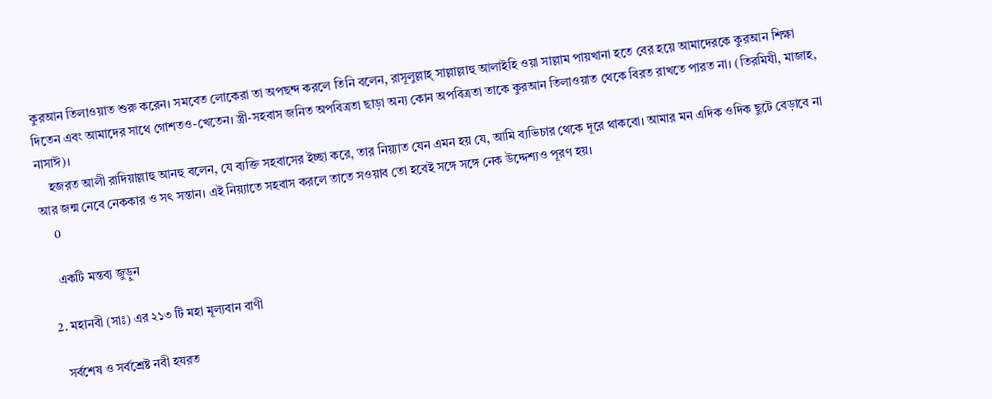কুরআন তিলাওয়াত শুরু করেন। সমবেত লোকেরা তা অপছন্দ করলে তিনি বলেন, রাসূলুল্লাহ্ সাল্লাল্লাহু আলাইহি ওয়া সাল্লাম পায়খানা হতে বের হয়ে আমাদেরকে কুরআন শিক্ষা দিতেন এবং আমাদের সাথে গোশতও-খেতেন। স্ত্রী-সহবাস জনিত অপবিত্রতা ছাড়া অন্য কোন অপবিত্রতা তাকে কুরআন তিলাওয়াত থেকে বিরত রাখতে পারত না। (তিরমিযী, মাজাহ, নাসাঈ)।
    হজরত আলী রাদিয়াল্লাহু আনহু বলেন, যে ব্যক্তি সহবাসের ইচ্ছা করে, তার নিয়্যাত যেন এমন হয় যে, আমি ব্যভিচার থেকে দূরে থাকবো। আমার মন এদিক ওদিক ছুটে বেড়াবে না আর জন্ম নেবে নেককার ও সৎ সন্তান। এই নিয়্যাতে সহবাস করলে তাতে সওয়াব তো হবেই সঙ্গে সঙ্গে নেক উদ্দেশ্যও পূরণ হয়।
    0

    একটি মন্তব্য জুড়ুন

  2. মহানবী (সাঃ) এর ২১৩ টি মহা মূল্যবান বাণী

    সর্বশেষ ও সর্বশ্রেষ্ট নবী হযরত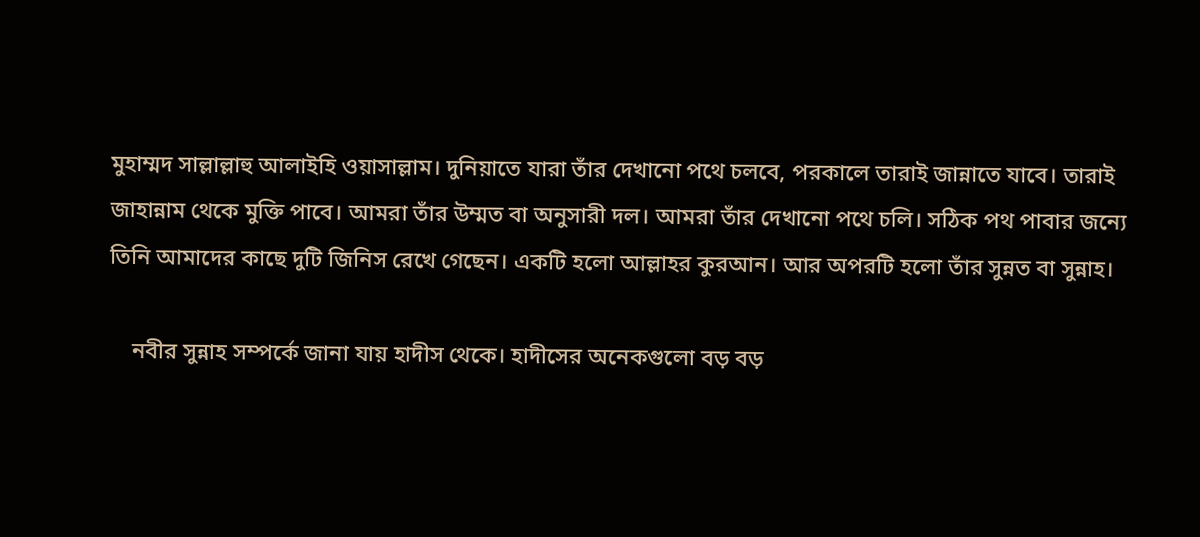মুহাম্মদ সাল্লাল্লাহু আলাইহি ওয়াসাল্লাম। দুনিয়াতে যারা তাঁর দেখানো পথে চলবে, পরকালে তারাই জান্নাতে যাবে। তারাই জাহান্নাম থেকে মুক্তি পাবে। আমরা তাঁর উম্মত বা অনুসারী দল। আমরা তাঁর দেখানো পথে চলি। সঠিক পথ পাবার জন্যে তিনি আমাদের কাছে দুটি জিনিস রেখে গেছেন। একটি হলো আল্লাহর কুরআন। আর অপরটি হলো তাঁর সুন্নত বা সুন্নাহ।

    নবীর সুন্নাহ সম্পর্কে জানা যায় হাদীস থেকে। হাদীসের অনেকগুলো বড় বড়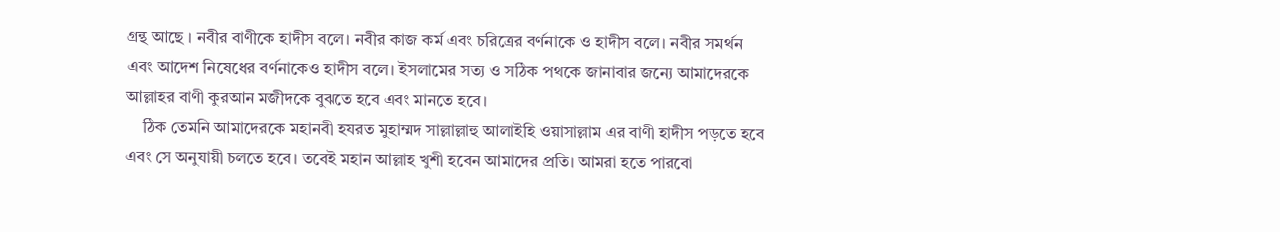গ্রন্থ আছে । নবীর বাণীকে হাদীস বলে। নবীর কাজ কর্ম এবং চরিত্রের বর্ণনাকে ও হাদীস বলে। নবীর সমর্থন এবং আদেশ নিষেধের বর্ণনাকেও হাদীস বলে। ইসলামের সত্য ও সঠিক পথকে জানাবার জন্যে আমাদেরকে আল্লাহর বাণী কুরআন মজীদকে বুঝতে হবে এবং মানতে হবে।
    ঠিক তেমনি আমাদেরকে মহানবী হযরত মুহাম্মদ সাল্লাল্লাহু আলাইহি ওয়াসাল্লাম এর বাণী হাদীস পড়তে হবে এবং সে অনুযায়ী চলতে হবে। তবেই মহান আল্লাহ খুশী হবেন আমাদের প্রতি। আমরা হতে পারবো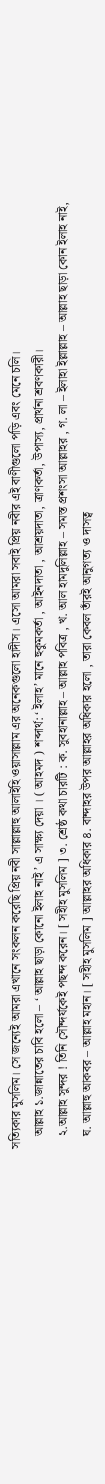সত্যিকার মুসলিম। সে জন্যেই আমরা এখানে সংকলন করেছি প্রিয় নবী সাল্লাল্লাহু আলাইহি ওয়াসাল্লাম এর অনেকগুলো হাদীস। এসো আমরা সবাই প্রিয় নবীর এই বাণীগুলো পড়ি এবং মেনে চলি।
    আল্লাহ ১.জান্নাতের চাবি হলো – ‘ আল্লাহ ছাড়া কোনো ইলাহ নাই ’ এ সাক্ষ্য দেয়া । ( আহমদ ) শব্দার্থ: ‘ ইলাহ’ মানে হুকুমকর্তা , আইনদাতা , আশ্রয়দাতা, ত্রাণকর্তা, উপাস্য, প্রার্থনা শ্রবণকারী।
    ২.আল্লাহ সুন্দর ! তিনি সৌন্দর্যকেই পছন্দ করেন। [ সহীহ মুসলিম ] ৩. শ্রেষ্ঠ কথা চারটি : ক. সুবহানাল্লাহ – আল্লাহ পবিত্র , খ. আল হামদুলিল্লাহ – সমস্ত প্রশংসা আল্লাহর , গ. লা – ইলাহা ইল্লাল্লাহ – আল্লাহ ছাড়া কোন ইলাহ নাই,
    ঘ. আল্লাহু আকবর – আল্লাহ মহান। [ সহীহ মুসলিম ] আল্লাহর অধিকার ৪. বান্দাহর উপর আল্লাহর অধিকার হলো , তারা কেবল তাঁরই আনুগত্য ও দাসত্ব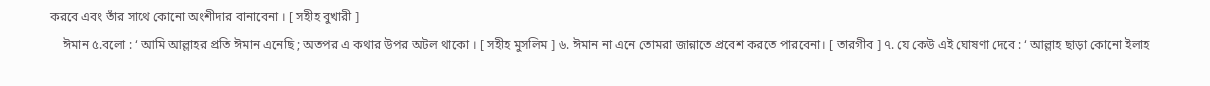করবে এবং তাঁর সাথে কোনো অংশীদার বানাবেনা । [ সহীহ বুখারী ]
    ঈমান ৫.বলো : ‘ আমি আল্লাহর প্রতি ঈমান এনেছি ; অতপর এ কথার উপর অটল থাকো । [ সহীহ মুসলিম ] ৬. ঈমান না এনে তোমরা জান্নাতে প্রবেশ করতে পারবেনা। [ তারগীব ] ৭. যে কেউ এই ঘোষণা দেবে : ‘ আল্লাহ ছাড়া কোনো ইলাহ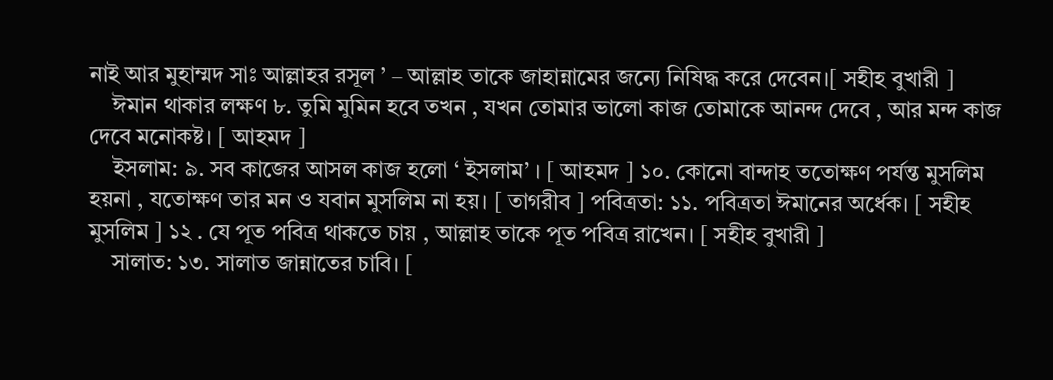নাই আর মুহাম্মদ সাঃ আল্লাহর রসূল ’ – আল্লাহ তাকে জাহান্নামের জন্যে নিষিদ্ধ করে দেবেন।[ সহীহ বুখারী ]
    ঈমান থাকার লক্ষণ ৮. তুমি মুমিন হবে তখন , যখন তোমার ভালো কাজ তোমাকে আনন্দ দেবে , আর মন্দ কাজ দেবে মনোকষ্ট। [ আহমদ ]
    ইসলাম: ৯. সব কাজের আসল কাজ হলো ‘ ইসলাম’ । [ আহমদ ] ১০. কোনো বান্দাহ ততোক্ষণ পর্যন্ত মুসলিম হয়না , যতোক্ষণ তার মন ও যবান মুসলিম না হয়। [ তাগরীব ] পবিত্রতা: ১১. পবিত্রতা ঈমানের অর্ধেক। [ সহীহ মুসলিম ] ১২ . যে পূত পবিত্র থাকতে চায় , আল্লাহ তাকে পূত পবিত্র রাখেন। [ সহীহ বুখারী ]
    সালাত: ১৩. সালাত জান্নাতের চাবি। [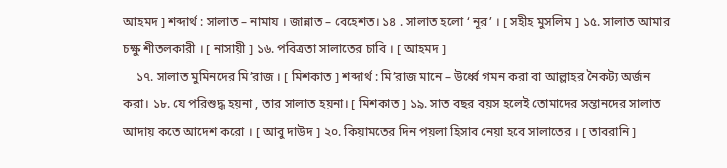আহমদ ] শব্দার্থ : সালাত – নামায । জান্নাত – বেহেশত। ১৪ . সালাত হলো ‘ নূর’ । [ সহীহ মুসলিম ] ১৫. সালাত আমার চক্ষু শীতলকারী । [ নাসায়ী ] ১৬. পবিত্রতা সালাতের চাবি । [ আহমদ ]
    ১৭. সালাত মুমিনদের মি’রাজ । [ মিশকাত ] শব্দার্থ : মি’রাজ মানে – উর্ধ্বে গমন করা বা আল্লাহর নৈকট্য অর্জন করা। ১৮. যে পরিশুদ্ধ হয়না , তার সালাত হয়না। [ মিশকাত ] ১৯. সাত বছর বয়স হলেই তোমাদের সন্তানদের সালাত আদায় কতে আদেশ করো । [ আবু দাউদ ] ২০. কিয়ামতের দিন পয়লা হিসাব নেয়া হবে সালাতের । [ তাবরানি ]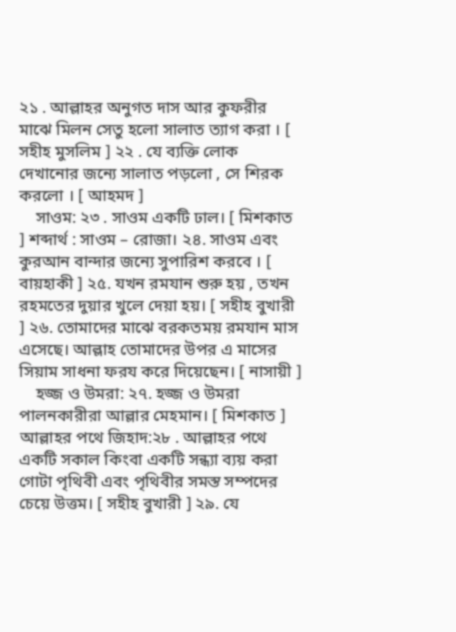২১ . আল্লাহর অনুগত দাস আর কুফরীর মাঝে মিলন সেতু হলো সালাত ত্যাগ করা । [ সহীহ মুসলিম ] ২২ . যে ব্যক্তি লোক দেখানোর জন্যে সালাত পড়লো , সে শিরক করলো । [ আহমদ ]
    সাওম: ২৩ . সাওম একটি ঢাল। [ মিশকাত ] শব্দার্থ : সাওম – রোজা। ২৪. সাওম এবং কুরআন বান্দার জন্যে সুপারিশ করবে । [ বায়হাকী ] ২৫. যখন রমযান শুরু হয় , তখন রহমতের দুয়ার খুলে দেয়া হয়। [ সহীহ বুখারী ] ২৬. তোমাদের মাঝে বরকতময় রমযান মাস এসেছে। আল্লাহ তোমাদের উপর এ মাসের সিয়াম সাধনা ফরয করে দিয়েছেন। [ নাসায়ী ]
    হজ্জ ও উমরা: ২৭. হজ্জ ও উমরা পালনকারীরা আল্লার মেহমান। [ মিশকাত ] আল্লাহর পথে জিহাদ:২৮ . আল্লাহর পথে একটি সকাল কিংবা একটি সন্ধ্যা ব্যয় করা গোটা পৃথিবী এবং পৃথিবীর সমস্ত সম্পদের চেয়ে উত্তম। [ সহীহ বুখারী ] ২৯. যে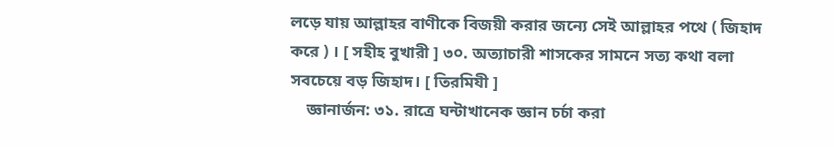লড়ে যায় আল্লাহর বাণীকে বিজয়ী করার জন্যে সেই আল্লাহর পথে ( জিহাদ করে ) । [ সহীহ বুখারী ] ৩০. অত্যাচারী শাসকের সামনে সত্য কথা বলা সবচেয়ে বড় জিহাদ। [ তিরমিযী ]
    জ্ঞানার্জন: ৩১. রাত্রে ঘন্টাখানেক জ্ঞান চর্চা করা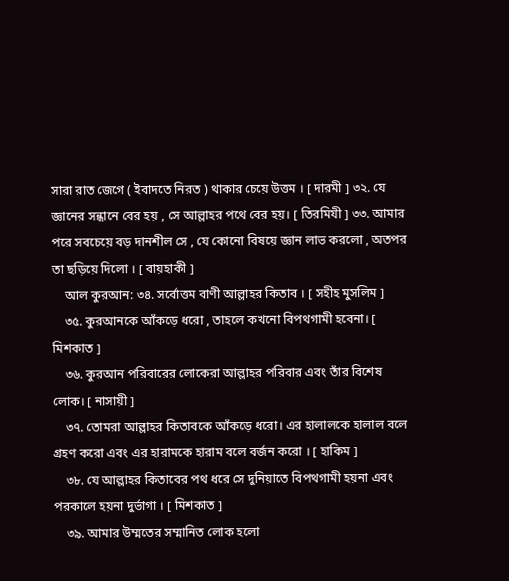সারা রাত জেগে ( ইবাদতে নিরত ) থাকার চেয়ে উত্তম । [ দারমী ] ৩২. যে জ্ঞানের সন্ধানে বের হয় , সে আল্লাহর পথে বের হয়। [ তিরমিযী ] ৩৩. আমার পরে সবচেয়ে বড় দানশীল সে , যে কোনো বিষয়ে জ্ঞান লাভ করলো , অতপর তা ছড়িয়ে দিলো । [ বায়হাকী ]
    আল কুরআন: ৩৪. সর্বোত্তম বাণী আল্লাহর কিতাব । [ সহীহ মুসলিম ]
    ৩৫. কুরআনকে আঁকড়ে ধরো , তাহলে কখনো বিপথগামী হবেনা। [ মিশকাত ]
    ৩৬. কুরআন পরিবারের লোকেরা আল্লাহর পরিবার এবং তাঁর বিশেষ লোক। [ নাসায়ী ]
    ৩৭. তোমরা আল্লাহর কিতাবকে আঁকড়ে ধরো। এর হালালকে হালাল বলে গ্রহণ করো এবং এর হারামকে হারাম বলে বর্জন করো । [ হাকিম ]
    ৩৮. যে আল্লাহর কিতাবের পথ ধরে সে দুনিয়াতে বিপথগামী হয়না এবং পরকালে হয়না দুর্ভাগা । [ মিশকাত ]
    ৩৯. আমার উম্মতের সম্মানিত লোক হলো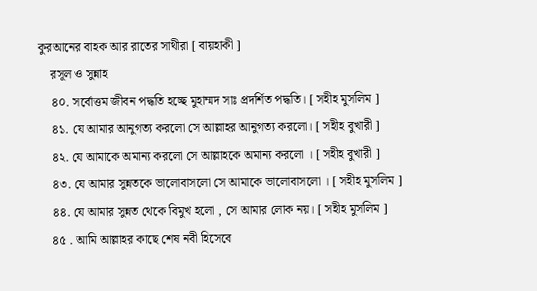কুরআনের বাহক আর রাতের সাথীরা [ বায়হাকী ]
    রসূল ও সুন্নাহ
    ৪০. সর্বোত্তম জীবন পদ্ধতি হচ্ছে মুহাম্মদ সাঃ প্রদর্শিত পদ্ধতি। [ সহীহ মুসলিম ]
    ৪১. যে আমার আনুগত্য করলো সে আল্লাহর আনুগত্য করলো। [ সহীহ বুখারী ]
    ৪২. যে আমাকে অমান্য করলো সে আল্লাহকে অমান্য করলো । [ সহীহ বুখারী ]
    ৪৩. যে আমার সুন্নতকে ভালোবাসলো সে আমাকে ভালোবাসলো । [ সহীহ মুসলিম ]
    ৪৪. যে আমার সুন্নত থেকে বিমুখ হলো , সে আমার লোক নয়। [ সহীহ মুসলিম ]
    ৪৫ . আমি আল্লাহর কাছে শেষ নবী হিসেবে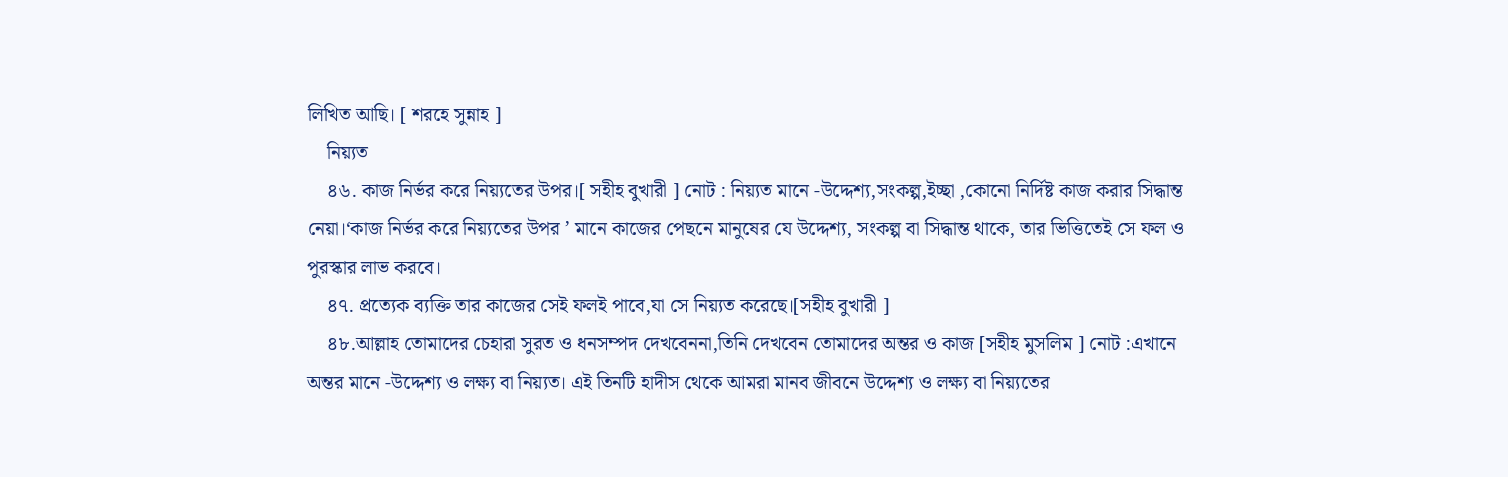লিখিত আছি। [ শরহে সুন্নাহ ]
    নিয়্যত
    ৪৬. কাজ নির্ভর করে নিয়্যতের উপর।[ সহীহ বুখারী ] নোট : নিয়্যত মানে -উদ্দেশ্য,সংকল্প,ইচ্ছা ,কোনো নির্দিষ্ট কাজ করার সিদ্ধান্ত নেয়া।‘কাজ নির্ভর করে নিয়্যতের উপর ’ মানে কাজের পেছনে মানুষের যে উদ্দেশ্য, সংকল্প বা সিদ্ধান্ত থাকে, তার ভিত্তিতেই সে ফল ও পুরস্কার লাভ করবে।
    ৪৭. প্রত্যেক ব্যক্তি তার কাজের সেই ফলই পাবে,যা সে নিয়্যত করেছে।[সহীহ বুখারী ]
    ৪৮.আল্লাহ তোমাদের চেহারা সুরত ও ধনসম্পদ দেখবেননা,তিনি দেখবেন তোমাদের অন্তর ও কাজ [সহীহ মুসলিম ] নোট :এখানে অন্তর মানে -উদ্দেশ্য ও লক্ষ্য বা নিয়্যত। এই তিনটি হাদীস থেকে আমরা মানব জীবনে উদ্দেশ্য ও লক্ষ্য বা নিয়্যতের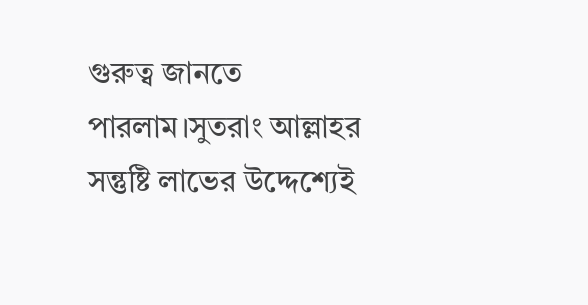গুরুত্ব জানতে পারলাম।সুতরাং আল্লাহর সন্তুষ্টি লাভের উদ্দেশ্যেই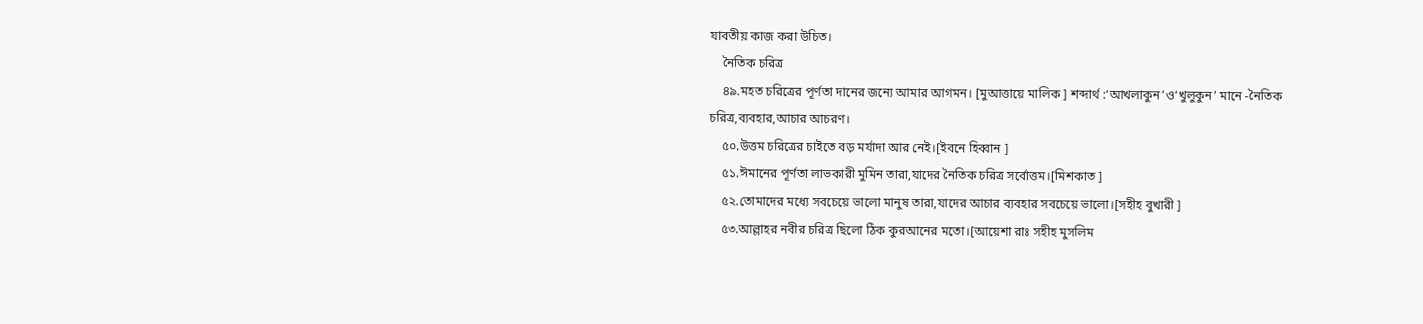যাবতীয় কাজ করা উচিত।
    নৈতিক চরিত্র
    ৪৯.মহত চরিত্রের পূর্ণতা দানের জন্যে আমার আগমন। [মুআত্তায়ে মালিক ] শব্দার্থ :‘আখলাকুন’ও‘খুলুকুন’ মানে -নৈতিক চরিত্র,ব্যবহার,আচার আচরণ।
    ৫০.উত্তম চরিত্রের চাইতে বড় মর্যাদা আর নেই।[ইবনে হিব্বান ]
    ৫১.ঈমানের পূর্ণতা লাভকারী মুমিন তারা,যাদের নৈতিক চরিত্র সর্বোত্তম।[মিশকাত ]
    ৫২.তোমাদের মধ্যে সবচেয়ে ভালো মানুষ তারা,যাদের আচার ব্যবহার সবচেয়ে ভালো।[সহীহ বুখারী ]
    ৫৩.আল্লাহর নবীর চরিত্র ছিলো ঠিক কুরআনের মতো।[আয়েশা রাঃ সহীহ মুসলিম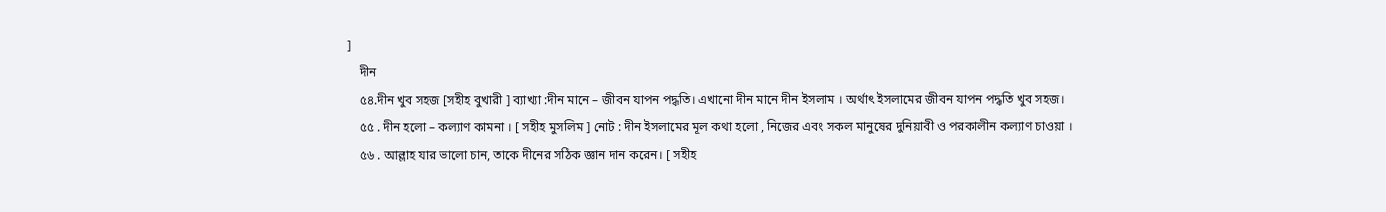]
    দীন
    ৫৪.দীন খুব সহজ [সহীহ বুখারী ] ব্যাখ্যা :দীন মানে – জীবন যাপন পদ্ধতি। এখানো দীন মানে দীন ইসলাম । অর্থাৎ ইসলামের জীবন যাপন পদ্ধতি খুব সহজ।
    ৫৫ . দীন হলো – কল্যাণ কামনা । [ সহীহ মুসলিম ] নোট : দীন ইসলামের মূল কথা হলো , নিজের এবং সকল মানুষের দুনিয়াবী ও পরকালীন কল্যাণ চাওয়া ।
    ৫৬ . আল্লাহ যার ভালো চান, তাকে দীনের সঠিক জ্ঞান দান করেন। [ সহীহ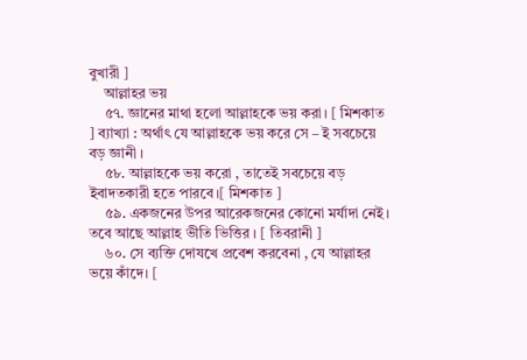বুখারী ]
    আল্লাহর ভয়
    ৫৭. জ্ঞানের মাথা হলো আল্লাহকে ভয় করা। [ মিশকাত ] ব্যাখ্যা : অর্থাৎ যে আল্লাহকে ভয় করে সে – ই সবচেয়ে বড় জ্ঞানী ।
    ৫৮. আল্লাহকে ভয় করো , তাতেই সবচেয়ে বড় ইবাদতকারী হতে পারবে।[ মিশকাত ]
    ৫৯. একজনের উপর আরেকজনের কোনো মর্যাদা নেই। তবে আছে আল্লাহ ভীতি ভিত্তির । [ তিবরানী ]
    ৬০. সে ব্যক্তি দোযখে প্রবেশ করবেনা , যে আল্লাহর ভয়ে কাঁদে। [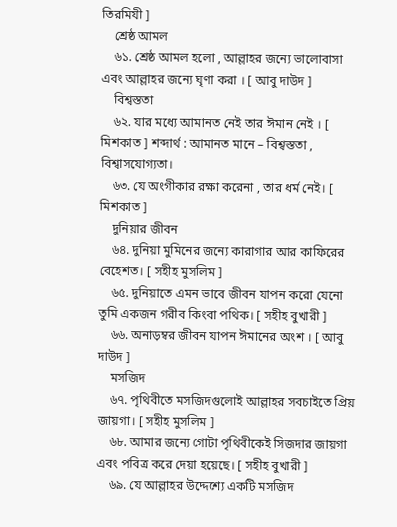তিরমিযী ]
    শ্রেষ্ঠ আমল
    ৬১. শ্রেষ্ঠ আমল হলো , আল্লাহর জন্যে ভালোবাসা এবং আল্লাহর জন্যে ঘৃণা করা । [ আবু দাউদ ]
    বিশ্বস্ততা
    ৬২. যার মধ্যে আমানত নেই তার ঈমান নেই । [ মিশকাত ] শব্দার্থ : আমানত মানে – বিশ্বস্ততা , বিশ্বাসযোগ্যতা।
    ৬৩. যে অংগীকার রক্ষা করেনা , তার ধর্ম নেই। [ মিশকাত ]
    দুনিয়ার জীবন
    ৬৪. দুনিয়া মুমিনের জন্যে কারাগার আর কাফিরের বেহেশত। [ সহীহ মুসলিম ]
    ৬৫. দুনিয়াতে এমন ভাবে জীবন যাপন করো যেনো তুমি একজন গরীব কিংবা পথিক। [ সহীহ বুখারী ]
    ৬৬. অনাড়ম্বর জীবন যাপন ঈমানের অংশ । [ আবু দাউদ ]
    মসজিদ
    ৬৭. পৃথিবীতে মসজিদগুলোই আল্লাহর সবচাইতে প্রিয় জায়গা। [ সহীহ মুসলিম ]
    ৬৮. আমার জন্যে গোটা পৃথিবীকেই সিজদার জায়গা এবং পবিত্র করে দেয়া হয়েছে। [ সহীহ বুখারী ]
    ৬৯. যে আল্লাহর উদ্দেশ্যে একটি মসজিদ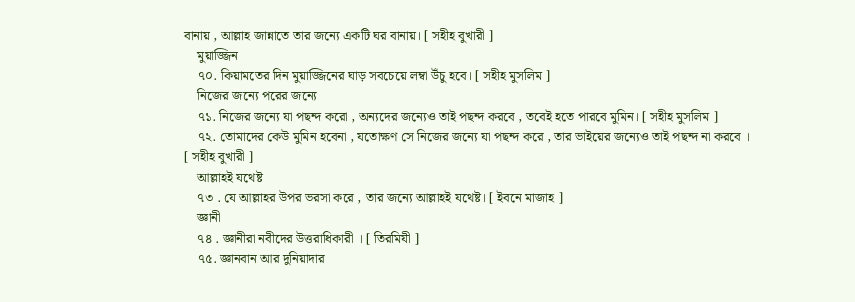বানায় , আল্লাহ জান্নাতে তার জন্যে একটি ঘর বানায়। [ সহীহ বুখারী ]
    মুয়াজ্জিন
    ৭০. কিয়ামতের দিন মুয়াজ্জিনের ঘাড় সবচেয়ে লম্বা উঁচু হবে। [ সহীহ মুসলিম ]
    নিজের জন্যে পরের জন্যে
    ৭১. নিজের জন্যে যা পছন্দ করো , অন্যদের জন্যেও তাই পছন্দ করবে , তবেই হতে পারবে মুমিন। [ সহীহ মুসলিম ]
    ৭২. তোমাদের কেউ মুমিন হবেনা , যতোক্ষণ সে নিজের জন্যে যা পছন্দ করে , তার ভাইয়ের জন্যেও তাই পছন্দ না করবে । [ সহীহ বুখারী ]
    আল্লাহই যথেষ্ট
    ৭৩ . যে আল্লাহর উপর ভরসা করে , তার জন্যে আল্লাহই যথেষ্ট। [ ইবনে মাজাহ ]
    জ্ঞানী
    ৭৪ . জ্ঞানীরা নবীদের উত্তরাধিকারী । [ তিরমিযী ]
    ৭৫. জ্ঞানবান আর দুনিয়াদার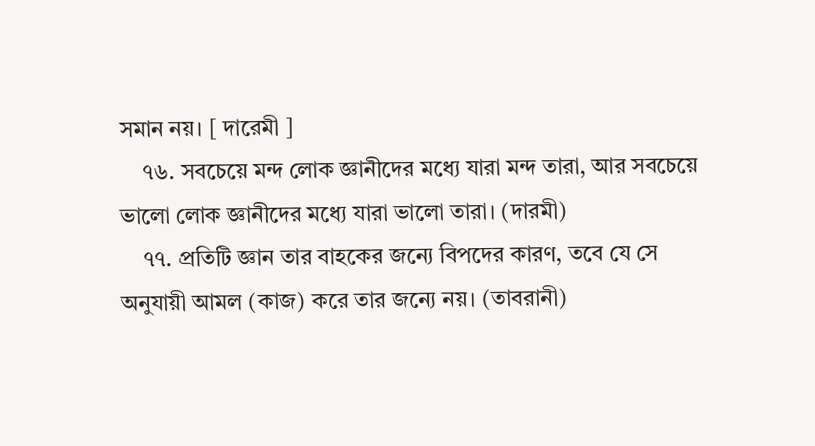সমান নয়। [ দারেমী ]
    ৭৬. সবচেয়ে মন্দ লোক জ্ঞানীদের মধ্যে যারা মন্দ তারা, আর সবচেয়ে ভালো লোক জ্ঞানীদের মধ্যে যারা ভালো তারা। (দারমী)
    ৭৭. প্রতিটি জ্ঞান তার বাহকের জন্যে বিপদের কারণ, তবে যে সে অনুযায়ী আমল (কাজ) করে তার জন্যে নয়। (তাবরানী)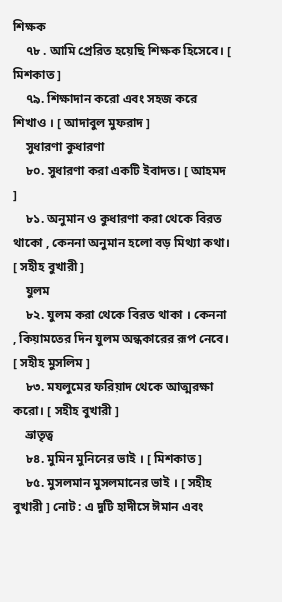শিক্ষক
    ৭৮ . আমি প্রেরিত হয়েছি শিক্ষক হিসেবে। [ মিশকাত ]
    ৭৯. শিক্ষাদান করো এবং সহজ করে শিখাও । [ আদাবুল মুফরাদ ]
    সুধারণা কুধারণা
    ৮০. সুধারণা করা একটি ইবাদত। [ আহমদ ]
    ৮১. অনুমান ও কুধারণা করা থেকে বিরত থাকো , কেননা অনুমান হলো বড় মিথ্যা কথা। [ সহীহ বুখারী ]
    যুলম
    ৮২. যুলম করা থেকে বিরত থাকা । কেননা , কিয়ামতের দিন যুলম অন্ধকারের রূপ নেবে। [ সহীহ মুসলিম ]
    ৮৩. মযলুমের ফরিয়াদ থেকে আত্মরক্ষা করো। [ সহীহ বুখারী ]
    ভ্রাতৃত্ব
    ৮৪. মুমিন মুনিনের ভাই । [ মিশকাত ]
    ৮৫. মুসলমান মুসলমানের ভাই । [ সহীহ বুখারী ] নোট : এ দুটি হাদীসে ঈমান এবং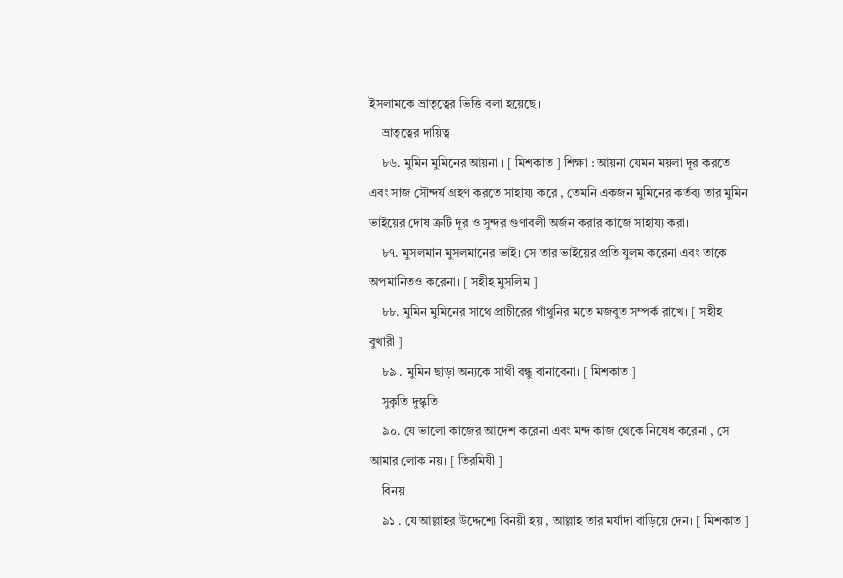ইসলামকে ভ্রাতৃত্বের ভিত্তি বলা হয়েছে।
    ভ্রাতৃত্বের দায়িত্ব
    ৮৬. মুমিন মুমিনের আয়না । [ মিশকাত ] শিক্ষা : আয়না যেমন ময়লা দূর করতে এবং সাজ সৌন্দর্য গ্রহণ করতে সাহায্য করে , তেমনি একজন মুমিনের কর্তব্য তার মুমিন ভাইয়ের দোষ ত্রুটি দূর ও সুন্দর গুণাবলী অর্জন করার কাজে সাহায্য করা।
    ৮৭. মুসলমান মুসলমানের ভাই। সে তার ভাইয়ের প্রতি যুলম করেনা এবং তাকে অপমানিতও করেনা। [ সহীহ মুসলিম ]
    ৮৮. মুমিন মুমিনের সাথে প্রাচীরের গাঁথুনির মতে মজবুত সম্পর্ক রাখে। [ সহীহ বুখারী ]
    ৮৯ . মুমিন ছাড়া অন্যকে সাথী বন্ধু বানাবেনা। [ মিশকাত ]
    সুকৃতি দুস্কৃতি
    ৯০. যে ভালো কাজের আদেশ করেনা এবং মন্দ কাজ থেকে নিষেধ করেনা , সে আমার লোক নয়। [ তিরমিযী ]
    বিনয়
    ৯১ . যে আল্লাহর উদ্দেশ্যে বিনয়ী হয় , আল্লাহ তার মর্যাদা বাড়িয়ে দেন। [ মিশকাত ]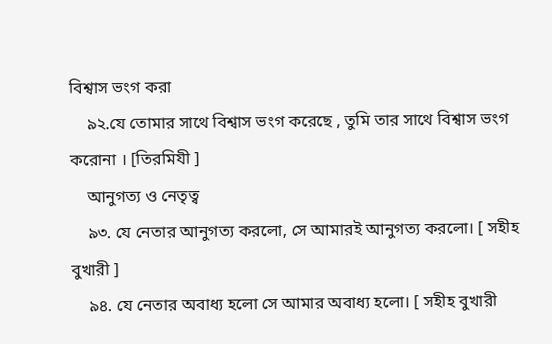বিশ্বাস ভংগ করা
    ৯২.যে তোমার সাথে বিশ্বাস ভংগ করেছে , তুমি তার সাথে বিশ্বাস ভংগ করোনা । [তিরমিযী ]
    আনুগত্য ও নেতৃত্ব
    ৯৩. যে নেতার আনুগত্য করলো, সে আমারই আনুগত্য করলো। [ সহীহ বুখারী ]
    ৯৪. যে নেতার অবাধ্য হলো সে আমার অবাধ্য হলো। [ সহীহ বুখারী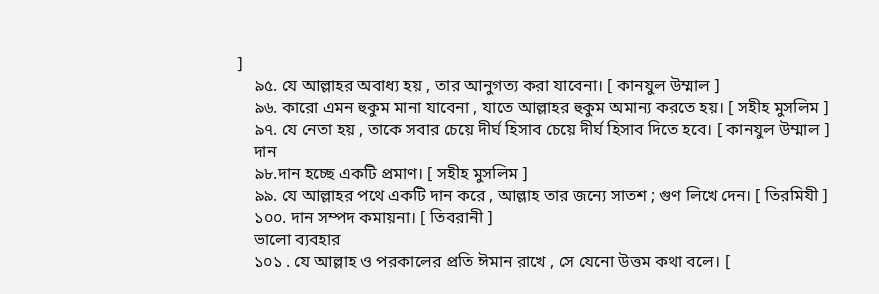]
    ৯৫. যে আল্লাহর অবাধ্য হয় , তার আনুগত্য করা যাবেনা। [ কানযুল উম্মাল ]
    ৯৬. কারো এমন হুকুম মানা যাবেনা , যাতে আল্লাহর হুকুম অমান্য করতে হয়। [ সহীহ মুসলিম ]
    ৯৭. যে নেতা হয় , তাকে সবার চেয়ে দীর্ঘ হিসাব চেয়ে দীর্ঘ হিসাব দিতে হবে। [ কানযুল উম্মাল ]
    দান
    ৯৮.দান হচ্ছে একটি প্রমাণ। [ সহীহ মুসলিম ]
    ৯৯. যে আল্লাহর পথে একটি দান করে , আল্লাহ তার জন্যে সাতশ ; গুণ লিখে দেন। [ তিরমিযী ]
    ১০০. দান সম্পদ কমায়না। [ তিবরানী ]
    ভালো ব্যবহার
    ১০১ . যে আল্লাহ ও পরকালের প্রতি ঈমান রাখে , সে যেনো উত্তম কথা বলে। [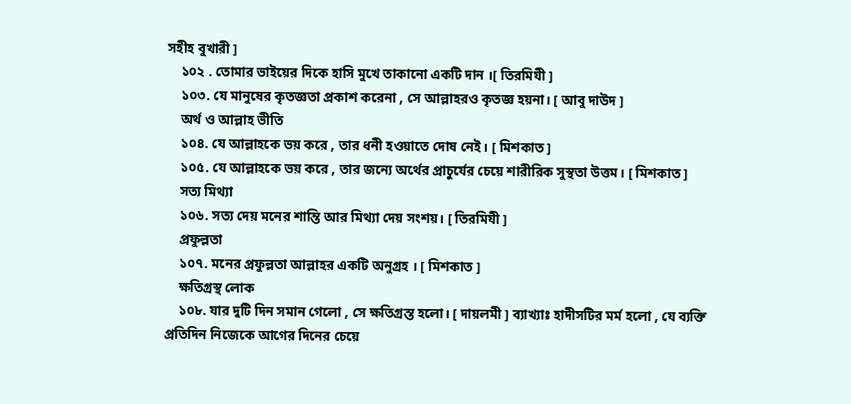সহীহ বুখারী ]
    ১০২ . তোমার ভাইয়ের দিকে হাসি মুখে তাকানো একটি দান ।[ তিরমিযী ]
    ১০৩. যে মানুষের কৃতজ্ঞতা প্রকাশ করেনা , সে আল্লাহরও কৃতজ্ঞ হয়না। [ আবু দাউদ ]
    অর্থ ও আল্লাহ ভীতি
    ১০৪. যে আল্লাহকে ভয় করে , তার ধনী হওয়াতে দোষ নেই। [ মিশকাত ]
    ১০৫. যে আল্লাহকে ভয় করে , তার জন্যে অর্থের প্রাচুর্যের চেয়ে শারীরিক সুস্থতা উত্তম। [ মিশকাত ]
    সত্য মিথ্যা
    ১০৬. সত্য দেয় মনের শান্তি আর মিথ্যা দেয় সংশয়। [ তিরমিযী ]
    প্রফুল্লতা
    ১০৭. মনের প্রফুল্লতা আল্লাহর একটি অনুগ্রহ । [ মিশকাত ]
    ক্ষতিগ্রস্থ লোক
    ১০৮. যার দুটি দিন সমান গেলো , সে ক্ষতিগ্রস্ত হলো। [ দায়লমী ] ব্যাখ্যাঃ হাদীসটির মর্ম হলো , যে ব্যক্তি প্রতিদিন নিজেকে আগের দিনের চেয়ে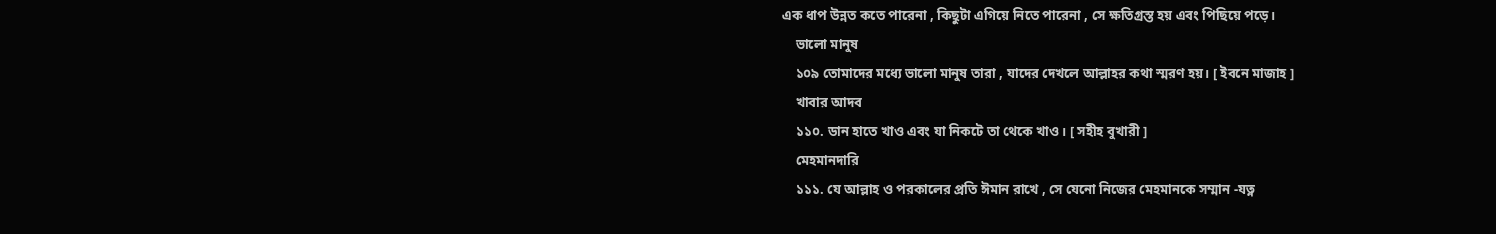এক ধাপ উন্নত কতে পারেনা , কিছুটা এগিয়ে নিতে পারেনা , সে ক্ষতিগ্রস্ত হয় এবং পিছিয়ে পড়ে।
    ভালো মানুষ
    ১০৯ তোমাদের মধ্যে ভালো মানুষ তারা , যাদের দেখলে আল্লাহর কথা স্মরণ হয়। [ ইবনে মাজাহ ]
    খাবার আদব
    ১১০. ডান হাতে খাও এবং যা নিকটে তা থেকে খাও। [ সহীহ বুখারী ]
    মেহমানদারি
    ১১১. যে আল্লাহ ও পরকালের প্রতি ঈমান রাখে , সে যেনো নিজের মেহমানকে সম্মান -যত্ন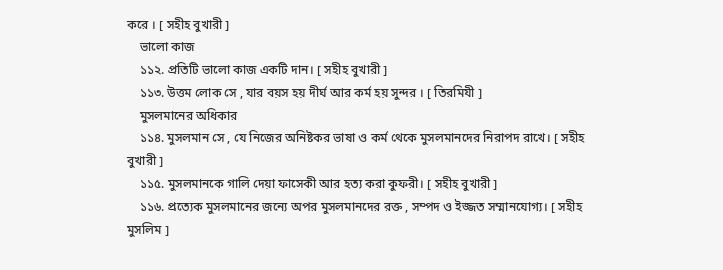করে । [ সহীহ বুখারী ]
    ভালো কাজ
    ১১২. প্রতিটি ভালো কাজ একটি দান। [ সহীহ বুখারী ]
    ১১৩. উত্তম লোক সে , যার বয়স হয় দীর্ঘ আর কর্ম হয় সুন্দর । [ তিরমিযী ]
    মুসলমানের অধিকার
    ১১৪. মুসলমান সে , যে নিজের অনিষ্টকর ভাষা ও কর্ম থেকে মুসলমানদের নিরাপদ রাখে। [ সহীহ বুখারী ]
    ১১৫. মুসলমানকে গালি দেয়া ফাসেকী আর হত্য করা কুফরী। [ সহীহ বুখারী ]
    ১১৬. প্রত্যেক মুসলমানের জন্যে অপর মুসলমানদের রক্ত , সম্পদ ও ইজ্জত সম্মানযোগ্য। [ সহীহ মুসলিম ]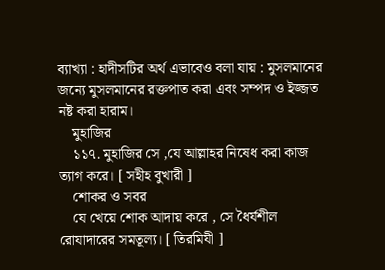ব্যাখ্যা : হাদীসটির অর্থ এভাবেও বলা যায় : মুসলমানের জন্যে মুসলমানের রক্তপাত করা এবং সম্পদ ও ইজ্জত নষ্ট করা হারাম।
    মুহাজির
    ১১৭. মুহাজির সে ,যে আল্লাহর নিষেধ করা কাজ ত্যাগ করে। [ সহীহ বুখারী ]
    শোকর ও সবর
    যে খেয়ে শোক আদায় করে , সে ধৈর্যশীল রোযাদারের সমতূল্য। [ তিরমিযী ]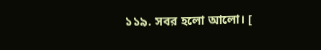১১৯. সবর হলো আলো। [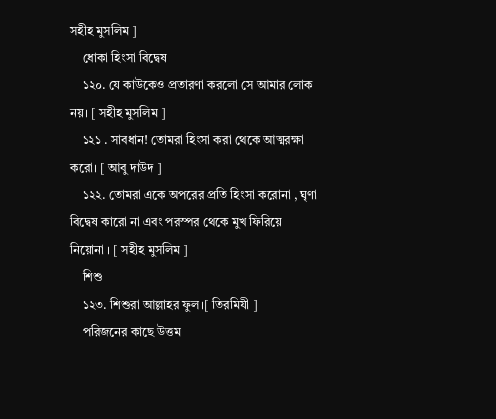সহীহ মুসলিম ]
    ধোকা হিংসা বিদ্বেষ
    ১২০. যে কাউকেও প্রতারণা করলো সে আমার লোক নয়। [ সহীহ মুসলিম ]
    ১২১ . সাবধান! তোমরা হিংসা করা থেকে আত্মরক্ষা করো। [ আবু দাউদ ]
    ১২২. তোমরা একে অপরের প্রতি হিংসা করোনা , ঘৃণা বিদ্বেষ কারো না এবং পরস্পর থেকে মুখ ফিরিয়ে নিয়োনা । [ সহীহ মুসলিম ]
    শিশু
    ১২৩. শিশুরা আল্লাহর ফুল।[ তিরমিযী ]
    পরিজনের কাছে উত্তম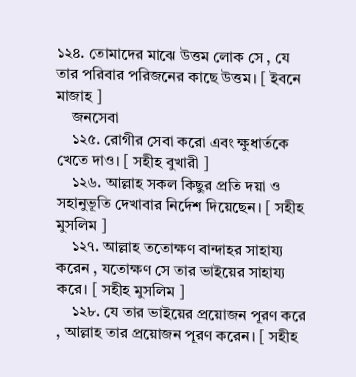১২৪. তোমাদের মাঝে উত্তম লোক সে , যে তার পরিবার পরিজনের কাছে উত্তম। [ ইবনে মাজাহ ]
    জনসেবা
    ১২৫. রোগীর সেবা করো এবং ক্ষুধার্তকে খেতে দাও। [ সহীহ বুখারী ]
    ১২৬. আল্লাহ সকল কিছুর প্রতি দয়া ও সহানুভূতি দেখাবার নির্দেশ দিয়েছেন। [ সহীহ মুসলিম ]
    ১২৭. আল্লাহ ততোক্ষণ বান্দাহর সাহায্য করেন , যতোক্ষণ সে তার ভাইয়ের সাহায্য করে। [ সহীহ মুসলিম ]
    ১২৮. যে তার ভাইয়ের প্রয়োজন পূরণ করে , আল্লাহ তার প্রয়োজন পূরণ করেন। [ সহীহ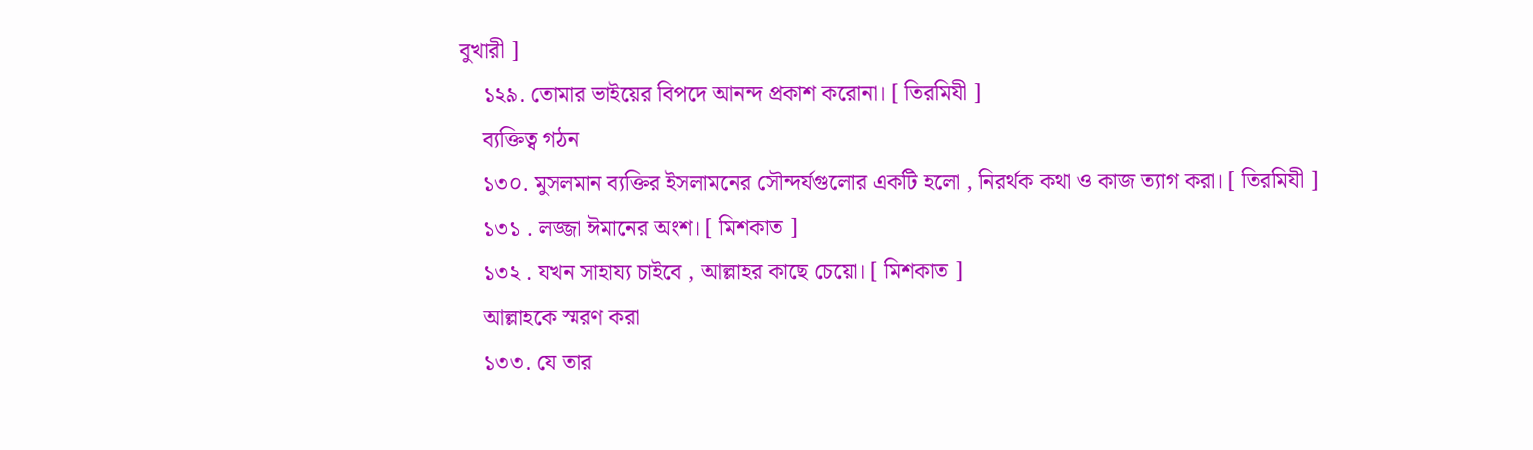বুখারী ]
    ১২৯. তোমার ভাইয়ের বিপদে আনন্দ প্রকাশ করোনা। [ তিরমিযী ]
    ব্যক্তিত্ব গঠন
    ১৩০. মুসলমান ব্যক্তির ইসলামনের সৌন্দর্যগুলোর একটি হলো , নিরর্থক কথা ও কাজ ত্যাগ করা। [ তিরমিযী ]
    ১৩১ . লজ্জা ঈমানের অংশ। [ মিশকাত ]
    ১৩২ . যখন সাহায্য চাইবে , আল্লাহর কাছে চেয়ো। [ মিশকাত ]
    আল্লাহকে স্মরণ করা
    ১৩৩. যে তার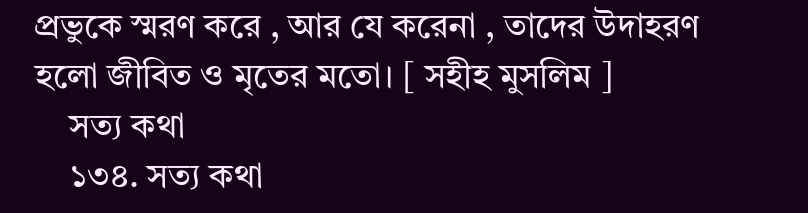প্রভুকে স্মরণ করে , আর যে করেনা , তাদের উদাহরণ হলো জীবিত ও মৃতের মতো। [ সহীহ মুসলিম ]
    সত্য কথা
    ১৩৪. সত্য কথা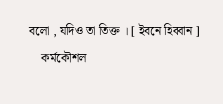বলো , যদিও তা তিক্ত । [ ইবনে হিব্বান ]
    কর্মকৌশল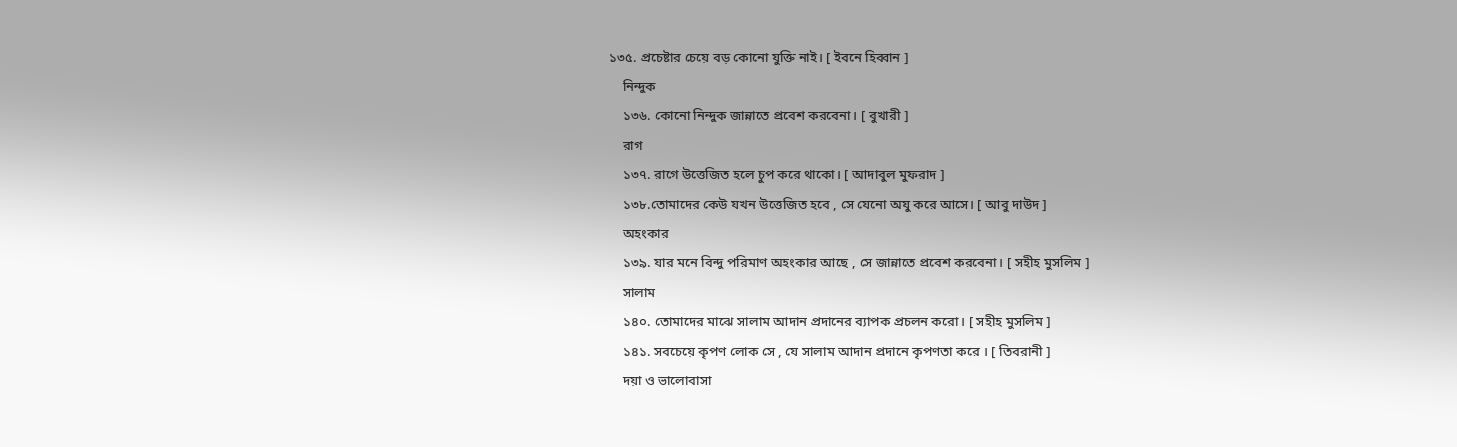১৩৫. প্রচেষ্টার চেয়ে বড় কোনো যুক্তি নাই। [ ইবনে হিব্বান ]
    নিন্দুক
    ১৩৬. কোনো নিন্দুক জান্নাতে প্রবেশ করবেনা। [ বুখারী ]
    রাগ
    ১৩৭. রাগে উত্তেজিত হলে চুপ করে থাকো। [ আদাবুল মুফরাদ ]
    ১৩৮.তোমাদের কেউ যখন উত্তেজিত হবে , সে যেনো অযু করে আসে। [ আবু দাউদ ]
    অহংকার
    ১৩৯. যার মনে বিন্দু পরিমাণ অহংকার আছে , সে জান্নাতে প্রবেশ করবেনা। [ সহীহ মুসলিম ]
    সালাম
    ১৪০. তোমাদের মাঝে সালাম আদান প্রদানের ব্যাপক প্রচলন করো। [ সহীহ মুসলিম ]
    ১৪১. সবচেয়ে কৃপণ লোক সে , যে সালাম আদান প্রদানে কৃপণতা করে । [ তিবরানী ]
    দয়া ও ভালোবাসা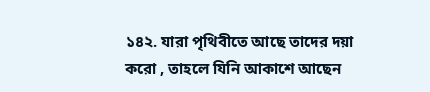১৪২. যারা পৃথিবীতে আছে তাদের দয়া করো , তাহলে যিনি আকাশে আছেন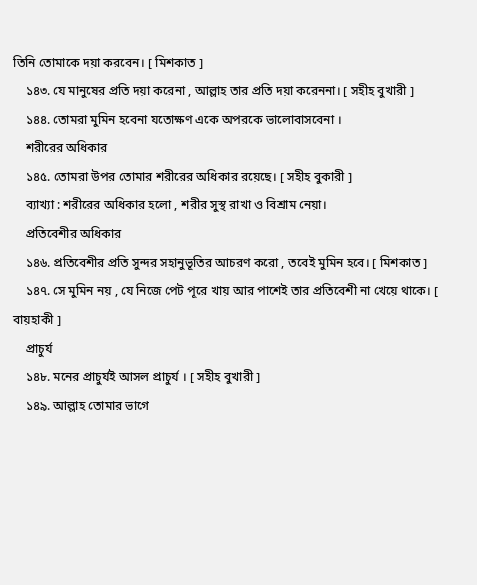তিনি তোমাকে দয়া করবেন। [ মিশকাত ]
    ১৪৩. যে মানুষের প্রতি দয়া করেনা , আল্লাহ তার প্রতি দয়া করেননা। [ সহীহ বুখারী ]
    ১৪৪. তোমরা মুমিন হবেনা যতোক্ষণ একে অপরকে ভালোবাসবেনা ।
    শরীরের অধিকার
    ১৪৫. তোমরা উপর তোমার শরীরের অধিকার রয়েছে। [ সহীহ বুকারী ]
    ব্যাখ্যা : শরীরের অধিকার হলো , শরীর সুস্থ রাখা ও বিশ্রাম নেয়া।
    প্রতিবেশীর অধিকার
    ১৪৬. প্রতিবেশীর প্রতি সুন্দর সহানুভূতির আচরণ করো , তবেই মুমিন হবে। [ মিশকাত ]
    ১৪৭. সে মুমিন নয় , যে নিজে পেট পূরে খায় আর পাশেই তার প্রতিবেশী না খেয়ে থাকে। [ বায়হাকী ]
    প্রাচুর্য
    ১৪৮. মনের প্রাচুর্যই আসল প্রাচুর্য । [ সহীহ বুখারী ]
    ১৪৯. আল্লাহ তোমার ভাগে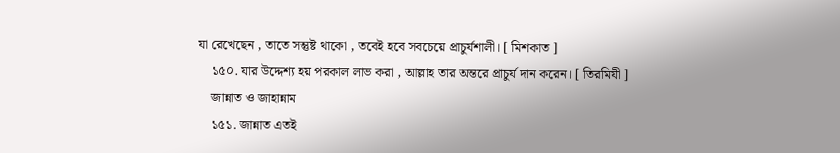যা রেখেছেন , তাতে সন্তুষ্ট থাকো , তবেই হবে সবচেয়ে প্রাচুর্যশালী। [ মিশকাত ]
    ১৫০. যার উদ্দেশ্য হয় পরকাল লাভ করা , আল্লাহ তার অন্তরে প্রাচুর্য দান করেন। [ তিরমিযী ]
    জান্নাত ও জাহান্নাম
    ১৫১. জান্নাত এতই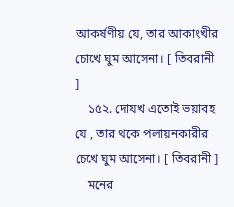আকর্ষণীয় যে, তার আকাংখীর চোখে ঘুম আসেনা। [ তিবরানী ]
    ১৫২. দোযখ এতোই ভয়াবহ যে , তার থকে পলায়নকারীর চেখে ঘুম আসেনা। [ তিবরানী ]
    মনের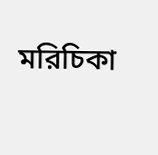মরিচিকা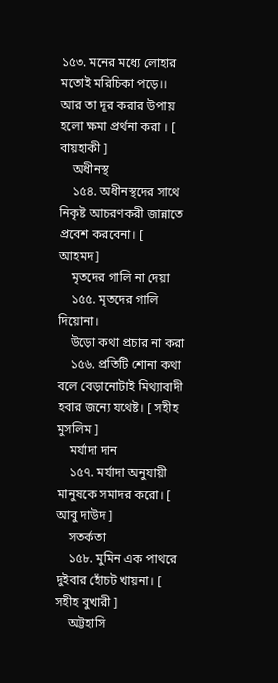১৫৩. মনের মধ্যে লোহার মতোই মরিচিকা পড়ে।। আর তা দূর করার উপায় হলো ক্ষমা প্রর্থনা করা । [ বায়হাকী ]
    অধীনস্থ
    ১৫৪. অধীনস্থদের সাথে নিকৃষ্ট আচরণকরী জান্নাতে প্রবেশ করবেনা। [ আহমদ]
    মৃতদের গালি না দেয়া
    ১৫৫. মৃতদের গালি দিয়োনা।
    উড়ো কথা প্রচার না করা
    ১৫৬. প্রতিটি শোনা কথা বলে বেড়ানোটাই মিথ্যাবাদী হবার জন্যে যথেষ্ট। [ সহীহ মুসলিম ]
    মর্যাদা দান
    ১৫৭. মর্যাদা অনুযায়ী মানুষকে সমাদর করো। [ আবু দাউদ ]
    সতর্কতা
    ১৫৮. মুমিন এক পাথরে দুইবার হোঁচট খায়না। [ সহীহ বুখারী ]
    অট্টহাসি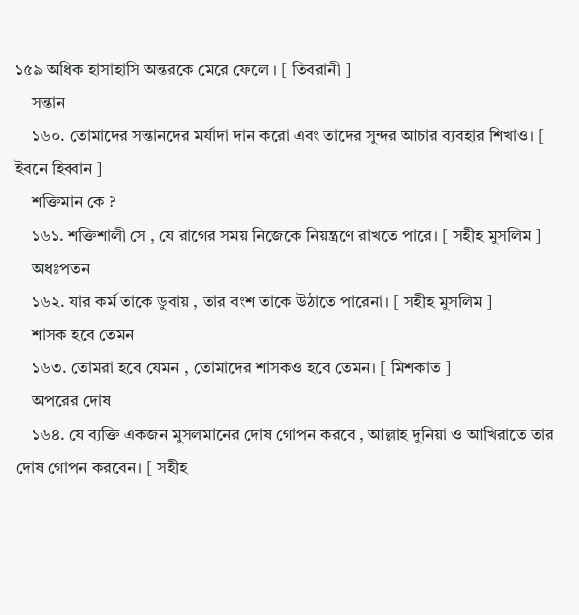১৫৯ অধিক হাসাহাসি অন্তরকে মেরে ফেলে । [ তিবরানী ]
    সন্তান
    ১৬০. তোমাদের সন্তানদের মর্যাদা দান করো এবং তাদের সুন্দর আচার ব্যবহার শিখাও। [ ইবনে হিব্বান ]
    শক্তিমান কে ?
    ১৬১. শক্তিশালী সে , যে রাগের সময় নিজেকে নিয়ন্ত্রণে রাখতে পারে। [ সহীহ মুসলিম ]
    অধঃপতন
    ১৬২. যার কর্ম তাকে ডুবায় , তার বংশ তাকে উঠাতে পারেনা। [ সহীহ মুসলিম ]
    শাসক হবে তেমন
    ১৬৩. তোমরা হবে যেমন , তোমাদের শাসকও হবে তেমন। [ মিশকাত ]
    অপরের দোষ
    ১৬৪. যে ব্যক্তি একজন মুসলমানের দোষ গোপন করবে , আল্লাহ দুনিয়া ও আখিরাতে তার দোষ গোপন করবেন। [ সহীহ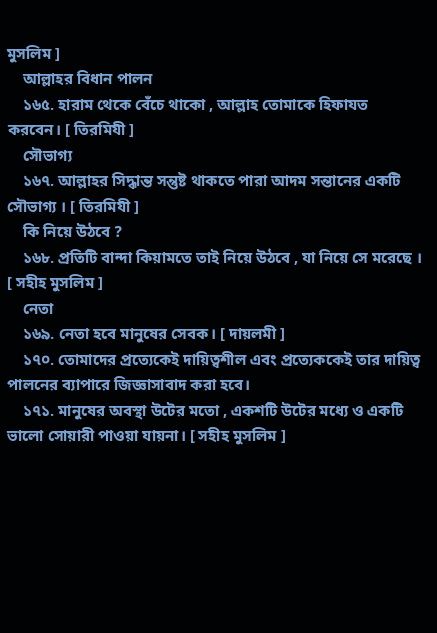মুসলিম ]
    আল্লাহর বিধান পালন
    ১৬৫. হারাম থেকে বেঁচে থাকো , আল্লাহ তোমাকে হিফাযত করবেন। [ তিরমিযী ]
    সৌভাগ্য
    ১৬৭. আল্লাহর সিদ্ধান্ত সন্তুষ্ট থাকতে পারা আদম সন্তানের একটি সৌভাগ্য । [ তিরমিযী ]
    কি নিয়ে উঠবে ?
    ১৬৮. প্রতিটি বান্দা কিয়ামতে তাই নিয়ে উঠবে , যা নিয়ে সে মরেছে । [ সহীহ মুসলিম ]
    নেতা
    ১৬৯. নেতা হবে মানুষের সেবক। [ দায়লমী ]
    ১৭০. তোমাদের প্রত্যেকেই দায়িত্বশীল এবং প্রত্যেককেই তার দায়িত্ব পালনের ব্যাপারে জিজ্ঞাসাবাদ করা হবে।
    ১৭১. মানুষের অবস্থা উটের মতো , একশটি উটের মধ্যে ও একটি ভালো সোয়ারী পাওয়া যায়না। [ সহীহ মুসলিম ]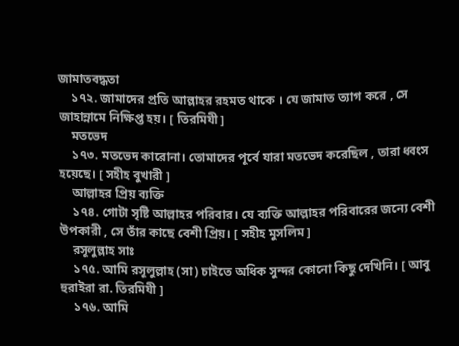জামাতবদ্ধতা
    ১৭২. জামাদের প্রতি আল্লাহর রহমত থাকে । যে জামাত ত্যাগ করে , সে জাহান্নামে নিক্ষিপ্ত হয়। [ তিরমিযী ]
    মতভেদ
    ১৭৩. মতভেদ কারোনা। তোমাদের পূর্বে যারা মতভেদ করেছিল , তারা ধ্বংস হয়েছে। [ সহীহ বুখারী ]
    আল্লাহর প্রিয় ব্যক্তি
    ১৭৪. গোটা সৃষ্টি আল্লাহর পরিবার। যে ব্যক্তি আল্লাহর পরিবারের জন্যে বেশী উপকারী , সে তাঁর কাছে বেশী প্রিয়। [ সহীহ মুসলিম ]
    রসূলুল্লাহ সাঃ
    ১৭৫. আমি রসূলুল্লাহ (সা) চাইতে অধিক সুন্দর কোনো কিছু দেখিনি। [ আবু হুরাইরা রা. তিরমিযী ]
    ১৭৬. আমি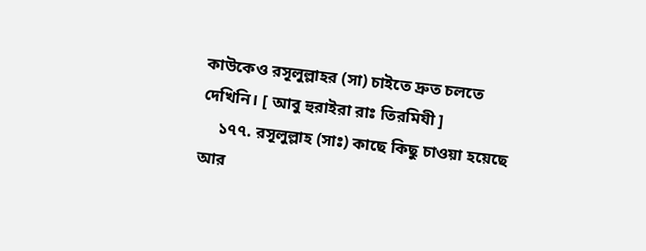কাউকেও রসূলুল্লাহর (সা) চাইতে দ্রুত চলতে দেখিনি। [ আবু হুরাইরা রাঃ তিরমিযী ]
    ১৭৭. রসূলুল্লাহ (সাঃ) কাছে কিছু চাওয়া হয়েছে আর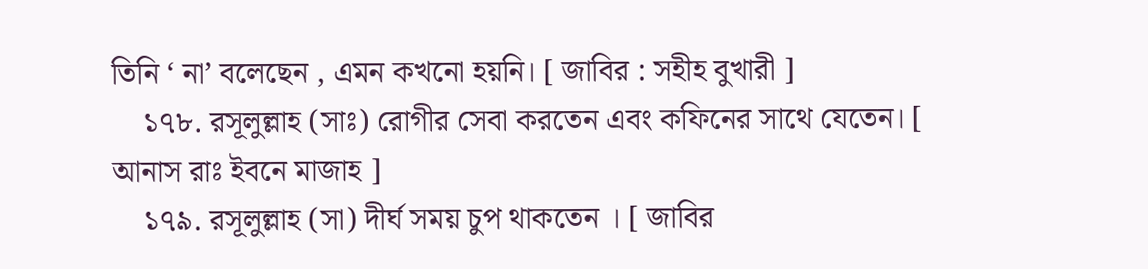তিনি ‘ না’ বলেছেন , এমন কখনো হয়নি। [ জাবির : সহীহ বুখারী ]
    ১৭৮. রসূলুল্লাহ (সাঃ) রোগীর সেবা করতেন এবং কফিনের সাথে যেতেন। [ আনাস রাঃ ইবনে মাজাহ ]
    ১৭৯. রসূলুল্লাহ (সা) দীর্ঘ সময় চুপ থাকতেন । [ জাবির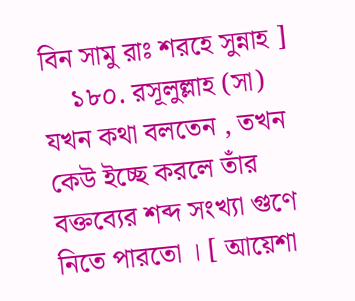বিন সামু রাঃ শরহে সুন্নাহ ]
    ১৮০. রসূলুল্লাহ (সা) যখন কথা বলতেন , তখন কেউ ইচ্ছে করলে তাঁর বক্তব্যের শব্দ সংখ্যা গুণে নিতে পারতো । [ আয়েশা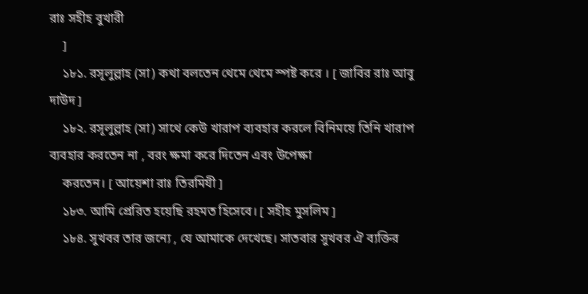রাঃ সহীহ বুখারী
    ]
    ১৮১. রসূলুল্লাহ (সা) কথা বলতেন থেমে থেমে স্পষ্ট করে । [ জাবির রাঃ আবু দাউদ ]
    ১৮২. রসূলুল্লাহ (সা) সাথে কেউ খারাপ ব্যবহার করলে বিনিময়ে তিনি খারাপ ব্যবহার করতেন না , বরং ক্ষমা করে দিতেন এবং উপেক্ষা
    করতেন। [ আয়েশা রাঃ তিরমিযী ]
    ১৮৩. আমি প্রেরিত হয়েছি রহমত হিসেবে। [ সহীহ মুসলিম ]
    ১৮৪. সুখবর তার জন্যে , যে আমাকে দেখেছে। সাতবার সুখবর ঐ ব্যক্তির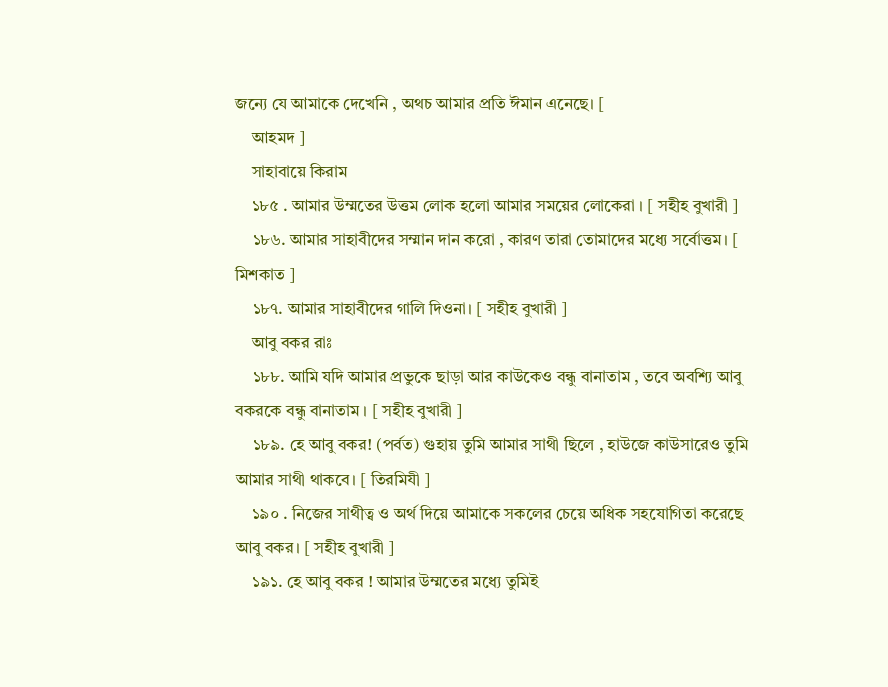জন্যে যে আমাকে দেখেনি , অথচ আমার প্রতি ঈমান এনেছে। [
    আহমদ ]
    সাহাবায়ে কিরাম
    ১৮৫ . আমার উম্মতের উত্তম লোক হলো আমার সময়ের লোকেরা । [ সহীহ বুখারী ]
    ১৮৬. আমার সাহাবীদের সম্মান দান করো , কারণ তারা তোমাদের মধ্যে সর্বোত্তম। [ মিশকাত ]
    ১৮৭. আমার সাহাবীদের গালি দিওনা। [ সহীহ বুখারী ]
    আবু বকর রাঃ
    ১৮৮. আমি যদি আমার প্রভুকে ছাড়া আর কাউকেও বন্ধু বানাতাম , তবে অবশ্যি আবু বকরকে বন্ধু বানাতাম । [ সহীহ বুখারী ]
    ১৮৯. হে আবু বকর! (পর্বত) গুহায় তুমি আমার সাথী ছিলে , হাউজে কাউসারেও তুমি আমার সাথী থাকবে। [ তিরমিযী ]
    ১৯০ . নিজের সাথীত্ব ও অর্থ দিয়ে আমাকে সকলের চেয়ে অধিক সহযোগিতা করেছে আবু বকর। [ সহীহ বুখারী ]
    ১৯১. হে আবু বকর ! আমার উম্মতের মধ্যে তুমিই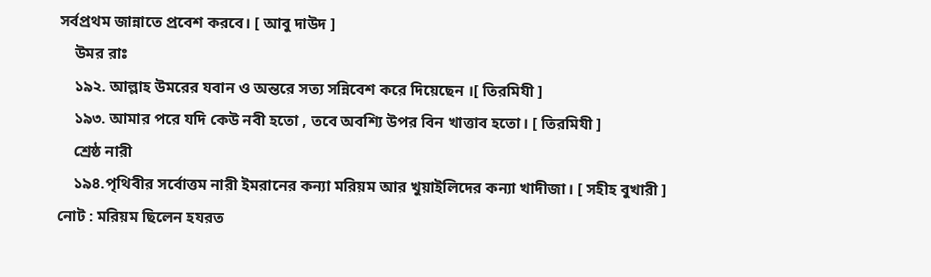সর্বপ্রথম জান্নাতে প্রবেশ করবে। [ আবু দাউদ ]
    উমর রাঃ
    ১৯২. আল্লাহ উমরের যবান ও অন্তরে সত্য সন্নিবেশ করে দিয়েছেন ।[ তিরমিযী ]
    ১৯৩. আমার পরে যদি কেউ নবী হতো , তবে অবশ্যি উপর বিন খাত্তাব হতো। [ তিরমিযী ]
    শ্রেষ্ঠ নারী
    ১৯৪.পৃথিবীর সর্বোত্তম নারী ইমরানের কন্যা মরিয়ম আর খুয়াইলিদের কন্যা খাদীজা। [ সহীহ বুখারী ] নোট : মরিয়ম ছিলেন হযরত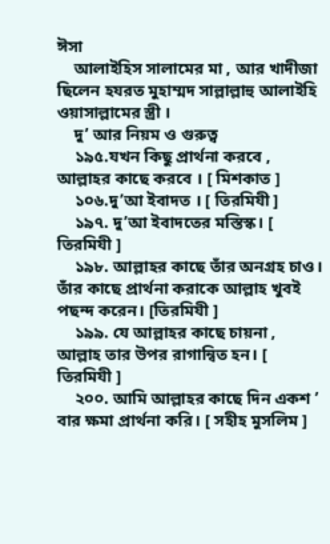ঈসা
    আলাইহিস সালামের মা , আর খাদীজা ছিলেন হযরত মুহাম্মদ সাল্লাল্লাহু আলাইহি ওয়াসাল্লামের স্ত্রী ।
    দু’ আর নিয়ম ও গুরুত্ব
    ১৯৫.যখন কিছু প্রার্থনা করবে , আল্লাহর কাছে করবে । [ মিশকাত ]
    ১০৬.দু’আ ইবাদত । [ তিরমিযী ]
    ১৯৭. দু’আ ইবাদতের মস্তিস্ক। [ তিরমিযী ]
    ১৯৮. আল্লাহর কাছে তাঁর অনগ্রহ চাও। তাঁর কাছে প্রার্থনা করাকে আল্লাহ খুবই পছন্দ করেন। [তিরমিযী ]
    ১৯৯. যে আল্লাহর কাছে চায়না , আল্লাহ তার উপর রাগান্বিত হন। [ তিরমিযী ]
    ২০০. আমি আল্লাহর কাছে দিন একশ ’ বার ক্ষমা প্রার্থনা করি। [ সহীহ মুসলিম ]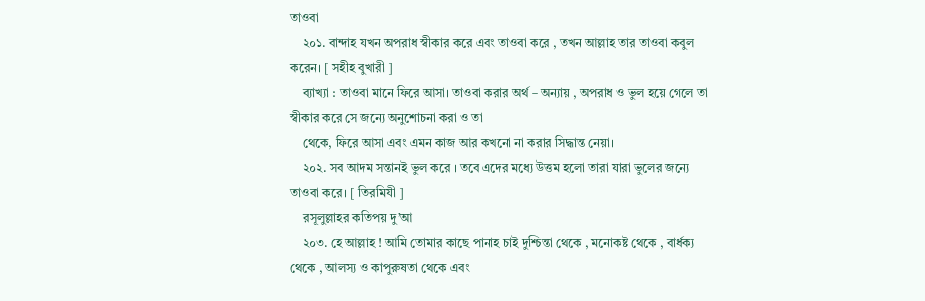তাওবা
    ২০১. বান্দাহ যখন অপরাধ স্বীকার করে এবং তাওবা করে , তখন আল্লাহ তার তাওবা কবুল করেন। [ সহীহ বুখারী ]
    ব্যাখ্যা : তাওবা মানে ফিরে আসা। তাওবা করার অর্থ – অন্যায় , অপরাধ ও ভুল হয়ে গেলে তা স্বীকার করে সে জন্যে অনুশোচনা করা ও তা
    থেকে, ফিরে আসা এবং এমন কাজ আর কখনো না করার সিদ্ধান্ত নেয়া।
    ২০২. সব আদম সন্তানই ভুল করে । তবে এদের মধ্যে উত্তম হলো তারা যারা ভুলের জন্যে তাওবা করে। [ তিরমিযী ]
    রসূলুল্লাহর কতিপয় দু’আ
    ২০৩. হে আল্লাহ ! আমি তোমার কাছে পানাহ চাই দুশ্চিন্তা থেকে , মনোকষ্ট থেকে , বার্ধক্য থেকে , আলস্য ও কাপুরুষতা থেকে এবং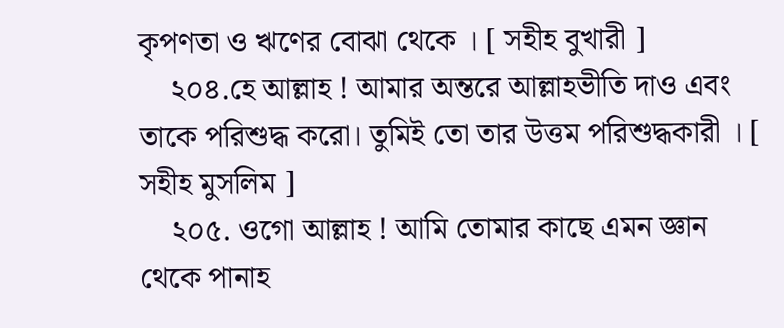কৃপণতা ও ঋণের বোঝা থেকে । [ সহীহ বুখারী ]
    ২০৪.হে আল্লাহ ! আমার অন্তরে আল্লাহভীতি দাও এবং তাকে পরিশুদ্ধ করো। তুমিই তো তার উত্তম পরিশুদ্ধকারী । [ সহীহ মুসলিম ]
    ২০৫. ওগো আল্লাহ ! আমি তোমার কাছে এমন জ্ঞান থেকে পানাহ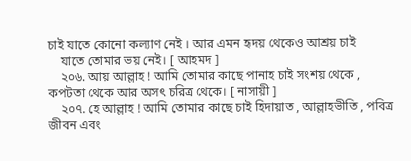চাই যাতে কোনো কল্যাণ নেই । আর এমন হৃদয় থেকেও আশ্রয় চাই
    যাতে তোমার ভয় নেই। [ আহমদ ]
    ২০৬. আয় আল্লাহ ! আমি তোমার কাছে পানাহ চাই সংশয় থেকে , কপটতা থেকে আর অসৎ চরিত্র থেকে। [ নাসায়ী ]
    ২০৭. হে আল্লাহ ! আমি তোমার কাছে চাই হিদায়াত , আল্লাহভীতি , পবিত্র জীবন এবং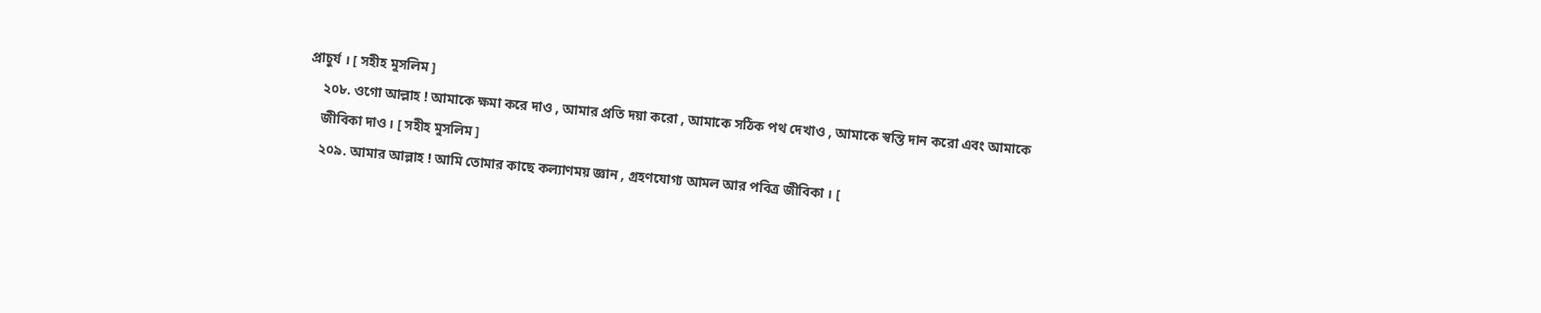প্রাচুর্য । [ সহীহ মুসলিম ]
    ২০৮. ওগো আল্লাহ ! আমাকে ক্ষমা করে দাও , আমার প্রতি দয়া করো , আমাকে সঠিক পথ দেখাও , আমাকে স্বস্তি দান করো এবং আমাকে
    জীবিকা দাও। [ সহীহ মুসলিম ]
    ২০৯. আমার আল্লাহ ! আমি তোমার কাছে কল্যাণময় জ্ঞান , গ্রহণযোগ্য আমল আর পবিত্র জীবিকা । [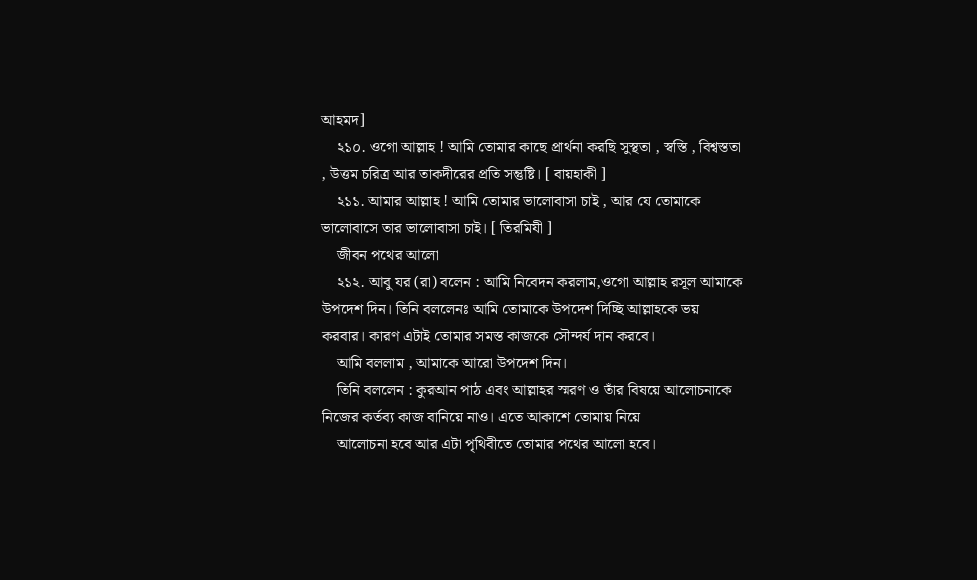আহমদ]
    ২১০. ওগো আল্লাহ ! আমি তোমার কাছে প্রার্থনা করছি সুস্থতা , স্বস্তি , বিশ্বস্ততা , উত্তম চরিত্র আর তাকদীরের প্রতি সন্তুষ্টি। [ বায়হাকী ]
    ২১১. আমার আল্লাহ ! আমি তোমার ভালোবাসা চাই , আর যে তোমাকে ভালোবাসে তার ভালোবাসা চাই। [ তিরমিযী ]
    জীবন পথের আলো
    ২১২. আবু যর (রা) বলেন : আমি নিবেদন করলাম,ওগো আল্লাহ রসূল আমাকে উপদেশ দিন। তিনি বললেনঃ আমি তোমাকে উপদেশ দিচ্ছি আল্লাহকে ভয় করবার। কারণ এটাই তোমার সমস্ত কাজকে সৌন্দর্য দান করবে।
    আমি বললাম , আমাকে আরো উপদেশ দিন।
    তিনি বললেন : কুরআন পাঠ এবং আল্লাহর স্মরণ ও তাঁর বিষয়ে আলোচনাকে নিজের কর্তব্য কাজ বানিয়ে নাও। এতে আকাশে তোমায় নিয়ে
    আলোচনা হবে আর এটা পৃথিবীতে তোমার পথের আলো হবে।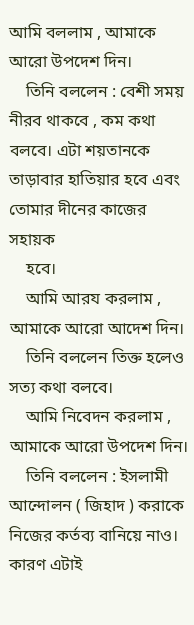আমি বললাম , আমাকে আরো উপদেশ দিন।
    তিনি বললেন : বেশী সময় নীরব থাকবে , কম কথা বলবে। এটা শয়তানকে তাড়াবার হাতিয়ার হবে এবং তোমার দীনের কাজের সহায়ক
    হবে।
    আমি আরয করলাম , আমাকে আরো আদেশ দিন।
    তিনি বললেন তিক্ত হলেও সত্য কথা বলবে।
    আমি নিবেদন করলাম , আমাকে আরো উপদেশ দিন।
    তিনি বললেন : ইসলামী আন্দোলন ( জিহাদ ) করাকে নিজের কর্তব্য বানিয়ে নাও। কারণ এটাই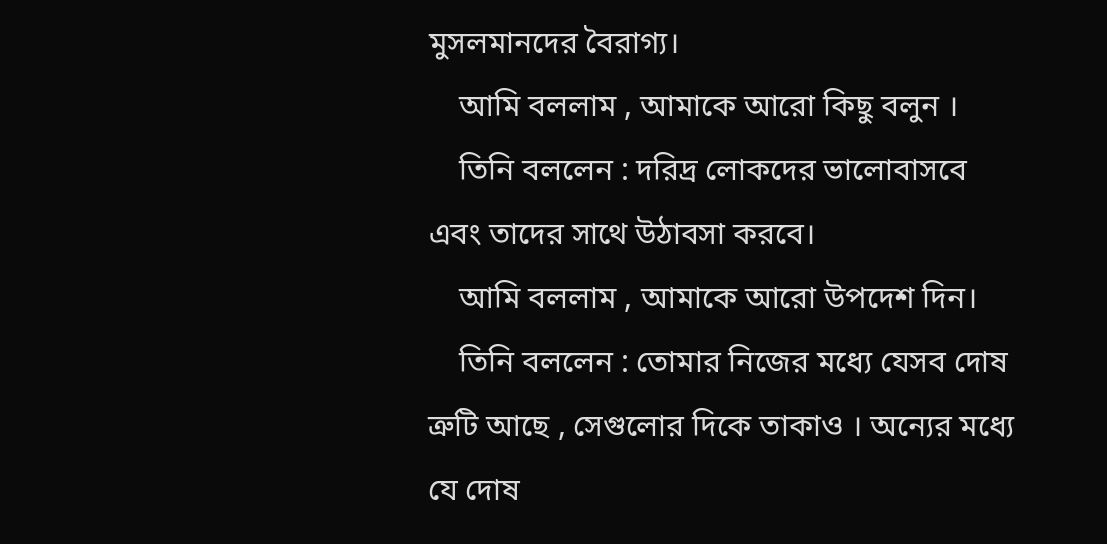মুসলমানদের বৈরাগ্য।
    আমি বললাম , আমাকে আরো কিছু বলুন ।
    তিনি বললেন : দরিদ্র লোকদের ভালোবাসবে এবং তাদের সাথে উঠাবসা করবে।
    আমি বললাম , আমাকে আরো উপদেশ দিন।
    তিনি বললেন : তোমার নিজের মধ্যে যেসব দোষ ত্রুটি আছে , সেগুলোর দিকে তাকাও । অন্যের মধ্যে যে দোষ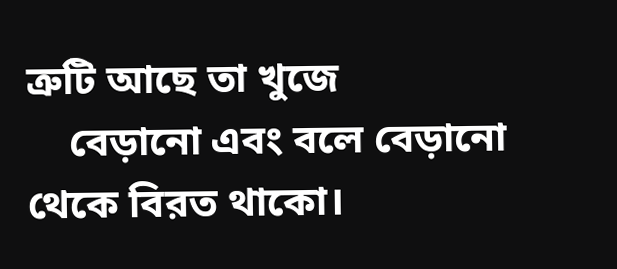ত্রুটি আছে তা খুজে
    বেড়ানো এবং বলে বেড়ানো থেকে বিরত থাকো।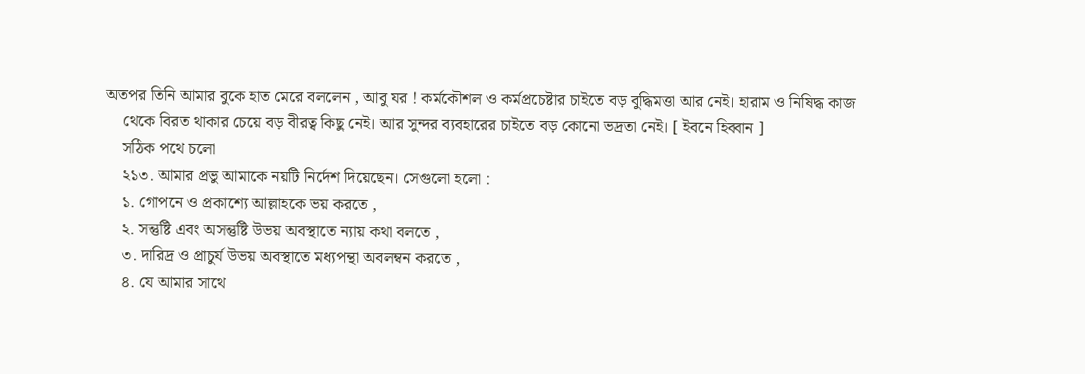অতপর তিনি আমার বুকে হাত মেরে বললেন , আবু যর ! কর্মকৌশল ও কর্মপ্রচেষ্টার চাইতে বড় বুদ্ধিমত্তা আর নেই। হারাম ও নিষিদ্ধ কাজ
    থেকে বিরত থাকার চেয়ে বড় বীরত্ব কিছু নেই। আর সুন্দর ব্যবহারের চাইতে বড় কোনো ভদ্রতা নেই। [ ইবনে হিব্বান ]
    সঠিক পথে চলো
    ২১৩. আমার প্রভু আমাকে নয়টি নির্দেশ দিয়েছেন। সেগুলো হলো :
    ১. গোপনে ও প্রকাশ্যে আল্লাহকে ভয় করতে ,
    ২. সন্তুষ্টি এবং অসন্তুষ্টি উভয় অবস্থাতে ন্যায় কথা বলতে ,
    ৩. দারিদ্র ও প্রাচুর্য উভয় অবস্থাতে মধ্যপন্থা অবলম্বন করতে ,
    ৪. যে আমার সাথে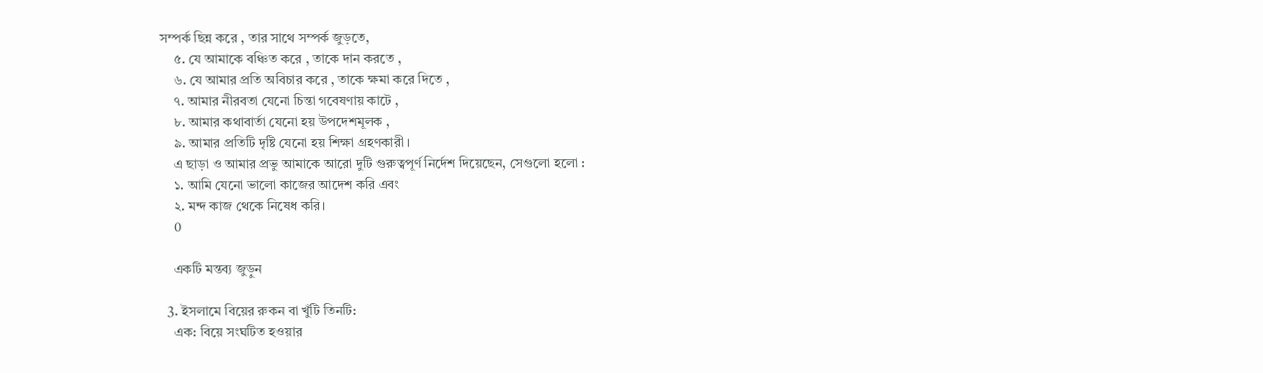সম্পর্ক ছিন্ন করে , তার সাথে সম্পর্ক জুড়তে,
    ৫. যে আমাকে বঞ্চিত করে , তাকে দান করতে ,
    ৬. যে আমার প্রতি অবিচার করে , তাকে ক্ষমা করে দিতে ,
    ৭. আমার নীরবতা যেনো চিন্তা গবেষণায় কাটে ,
    ৮. আমার কথাবার্তা যেনো হয় উপদেশমূলক ,
    ৯. আমার প্রতিটি দৃষ্টি যেনো হয় শিক্ষা গ্রহণকারী ।
    এ ছাড়া ও আমার প্রভু আমাকে আরো দুটি গুরুত্বপূর্ণ নির্দেশ দিয়েছেন, সেগুলো হলো :
    ১. আমি যেনো ভালো কাজের আদেশ করি এবং
    ২. মন্দ কাজ থেকে নিষেধ করি।
    0

    একটি মন্তব্য জুড়ুন

  3. ইসলামে বিয়ের রুকন বা খুঁটি তিনটি:
    এক: বিয়ে সংঘটিত হওয়ার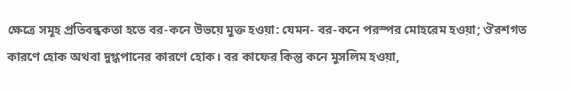ক্ষেত্রে সমূহ প্রতিবন্ধকতা হতে বর-কনে উভয়ে মুক্ত হওয়া: যেমন- বর-কনে পরস্পর মোহরেম হওয়া; ঔরশগত কারণে হোক অথবা দুগ্ধপানের কারণে হোক। বর কাফের কিন্তু কনে মুসলিম হওয়া,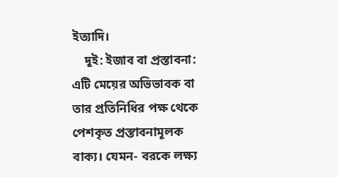ইত্যাদি।
    দুই: ইজাব বা প্রস্তাবনা: এটি মেয়ের অভিভাবক বা তার প্রতিনিধির পক্ষ থেকে পেশকৃত প্রস্তাবনামূলক বাক্য। যেমন- বরকে লক্ষ্য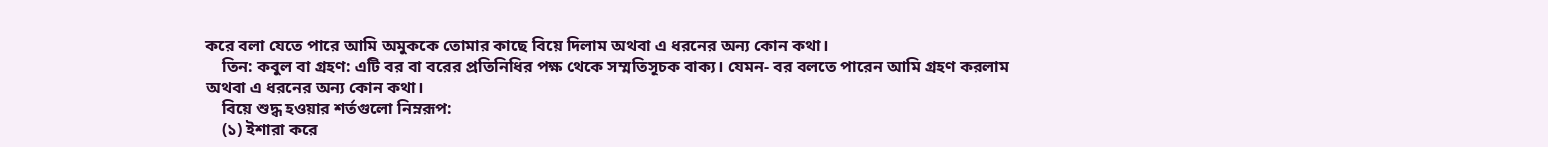করে বলা যেতে পারে আমি অমুককে তোমার কাছে বিয়ে দিলাম অথবা এ ধরনের অন্য কোন কথা।
    তিন: কবুল বা গ্রহণ: এটি বর বা বরের প্রতিনিধির পক্ষ থেকে সম্মতিসূচক বাক্য। যেমন- বর বলতে পারেন আমি গ্রহণ করলাম অথবা এ ধরনের অন্য কোন কথা।
    বিয়ে শুদ্ধ হওয়ার শর্তগুলো নিম্নরূপ:
    (১) ইশারা করে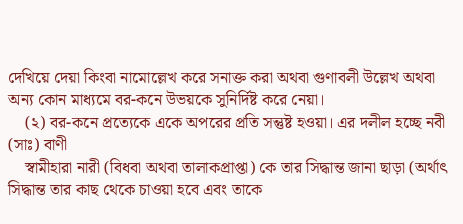দেখিয়ে দেয়া কিংবা নামোল্লেখ করে সনাক্ত করা অথবা গুণাবলী উল্লেখ অথবা অন্য কোন মাধ্যমে বর-কনে উভয়কে সুনির্দিষ্ট করে নেয়া।
    (২) বর-কনে প্রত্যেকে একে অপরের প্রতি সন্তুষ্ট হওয়া। এর দলীল হচ্ছে নবী (সাঃ) বাণী
    স্বামীহারা নারী (বিধবা অথবা তালাকপ্রাপ্তা) কে তার সিদ্ধান্ত জানা ছাড়া (অর্থাৎ সিদ্ধান্ত তার কাছ থেকে চাওয়া হবে এবং তাকে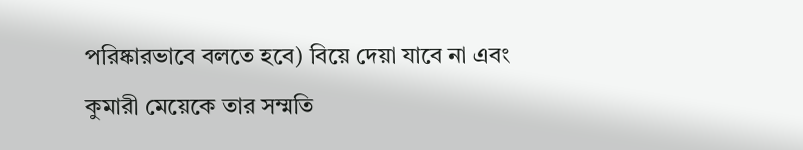পরিষ্কারভাবে বলতে হবে) বিয়ে দেয়া যাবে না এবং কুমারী মেয়েকে তার সম্মতি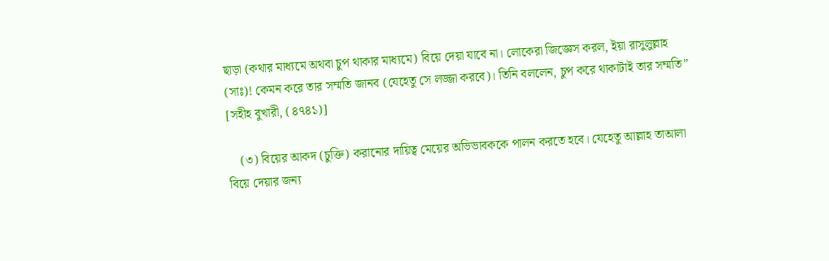ছাড়া (কথার মাধ্যমে অথবা চুপ থাকার মাধ্যমে) বিয়ে দেয়া যাবে না। লোকেরা জিজ্ঞেস করল, ইয়া রাসুলুল্লাহ (সাঃ)! কেমন করে তার সম্মতি জানব (যেহেতু সে লজ্জা করবে)। তিনি বললেন, চুপ করে থাকাটাই তার সম্মতি” [সহীহ বুখারী, (৪৭৪১)]

    (৩) বিয়ের আকদ (চুক্তি) করানোর দায়িত্ব মেয়ের অভিভাবককে পালন করতে হবে। যেহেতু আল্লাহ তাআলা বিয়ে দেয়ার জন্য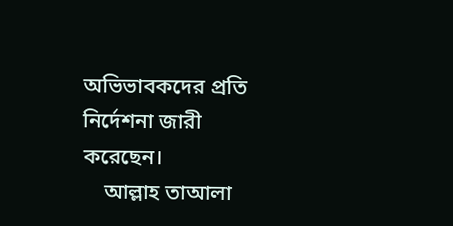অভিভাবকদের প্রতি নির্দেশনা জারী করেছেন।
    আল্লাহ তাআলা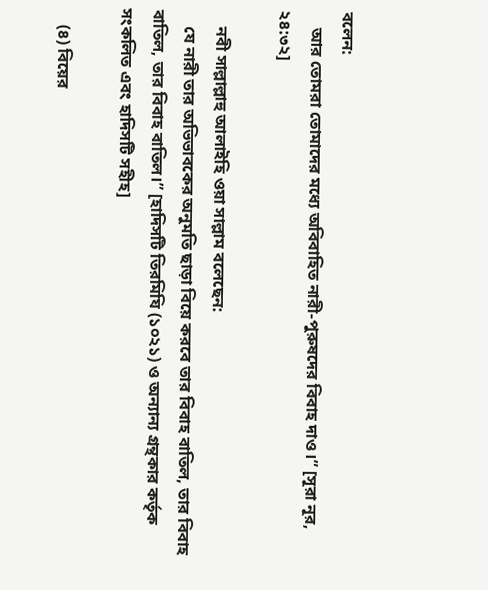বলেন:
    আর তোমরা তোমাদের মধ্যে অবিবাহিত নারী-পুরুষদের বিবাহ দাও।” [সূরা নূর, ২৪:৩২]

    নবী সাল্লাল্লাহু আলাইহি ওয়া সাল্লাম বলেছেন:
    যে নারী তার অভিভাবকের অনুমতি ছাড়া বিয়ে করবে তার বিবাহ বাতিল, তার বিবাহ বাতিল, তার বিবাহ বাতিল।” [হাদিসটি তিরমিযি (১০২১) ও অন্যান্য গ্রন্থকার কর্তৃক সংকলিত এবং হাদিসটি সহীহ]

    (৪) বিয়ের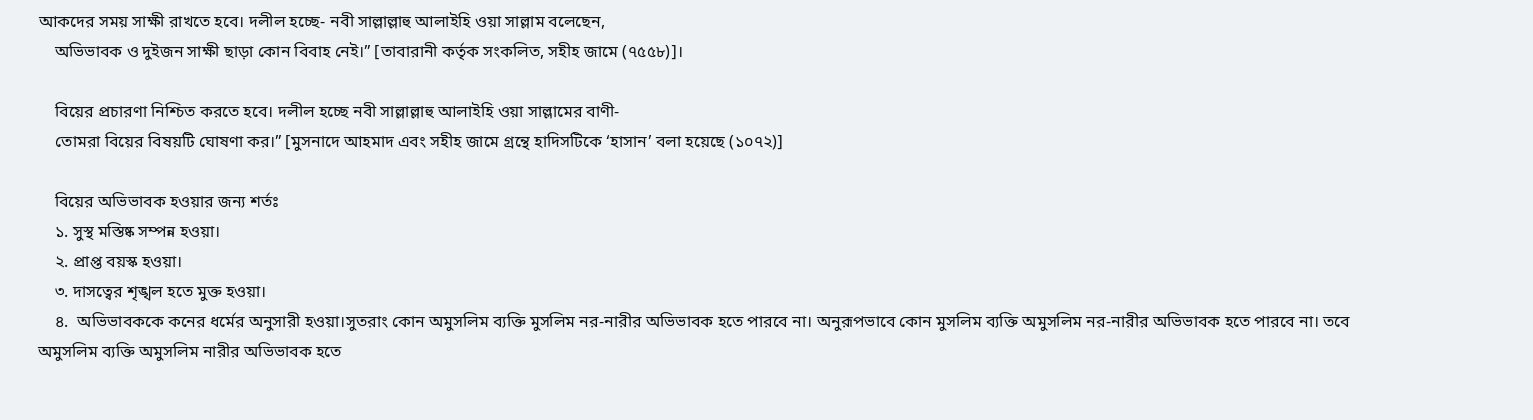আকদের সময় সাক্ষী রাখতে হবে। দলীল হচ্ছে- নবী সাল্লাল্লাহু আলাইহি ওয়া সাল্লাম বলেছেন,
    অভিভাবক ও দুইজন সাক্ষী ছাড়া কোন বিবাহ নেই।” [তাবারানী কর্তৃক সংকলিত, সহীহ জামে (৭৫৫৮)]।

    বিয়ের প্রচারণা নিশ্চিত করতে হবে। দলীল হচ্ছে নবী সাল্লাল্লাহু আলাইহি ওয়া সাল্লামের বাণী-
    তোমরা বিয়ের বিষয়টি ঘোষণা কর।” [মুসনাদে আহমাদ এবং সহীহ জামে গ্রন্থে হাদিসটিকে ‘হাসান’ বলা হয়েছে (১০৭২)]

    বিয়ের অভিভাবক হওয়ার জন্য শর্তঃ
    ১. সুস্থ মস্তিষ্ক সম্পন্ন হওয়া।
    ২. প্রাপ্ত বয়স্ক হওয়া।
    ৩. দাসত্বের শৃঙ্খল হতে মুক্ত হওয়া।
    ৪.  অভিভাবককে কনের ধর্মের অনুসারী হওয়া।সুতরাং কোন অমুসলিম ব্যক্তি মুসলিম নর-নারীর অভিভাবক হতে পারবে না। অনুরূপভাবে কোন মুসলিম ব্যক্তি অমুসলিম নর-নারীর অভিভাবক হতে পারবে না। তবে অমুসলিম ব্যক্তি অমুসলিম নারীর অভিভাবক হতে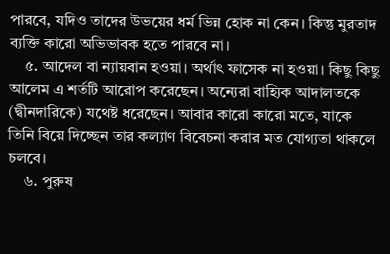পারবে, যদিও তাদের উভয়ের ধর্ম ভিন্ন হোক না কেন। কিন্তু মুরতাদ ব্যক্তি কারো অভিভাবক হতে পারবে না।
    ৫. আদেল বা ন্যায়বান হওয়া। অর্থাৎ ফাসেক না হওয়া। কিছু কিছু আলেম এ শর্তটি আরোপ করেছেন। অন্যেরা বাহ্যিক আদালতকে (দ্বীনদারিকে) যথেষ্ট ধরেছেন। আবার কারো কারো মতে, যাকে তিনি বিয়ে দিচ্ছেন তার কল্যাণ বিবেচনা করার মত যোগ্যতা থাকলে চলবে।
    ৬. পুরুষ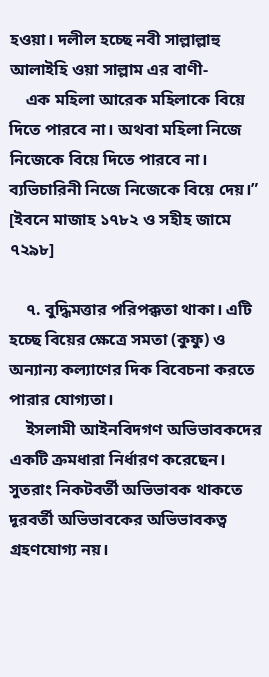হওয়া। দলীল হচ্ছে নবী সাল্লাল্লাহু আলাইহি ওয়া সাল্লাম এর বাণী-
    এক মহিলা আরেক মহিলাকে বিয়ে দিতে পারবে না। অথবা মহিলা নিজে নিজেকে বিয়ে দিতে পারবে না। ব্যভিচারিনী নিজে নিজেকে বিয়ে দেয়।”  [ইবনে মাজাহ ১৭৮২ ও সহীহ জামে ৭২৯৮]

    ৭. বুদ্ধিমত্তার পরিপক্কতা থাকা। এটি হচ্ছে বিয়ের ক্ষেত্রে সমতা (কুফু) ও অন্যান্য কল্যাণের দিক বিবেচনা করতে পারার যোগ্যতা।
    ইসলামী আইনবিদগণ অভিভাবকদের একটি ক্রমধারা নির্ধারণ করেছেন। সুতরাং নিকটবর্তী অভিভাবক থাকতে দূরবর্তী অভিভাবকের অভিভাবকত্ব গ্রহণযোগ্য নয়।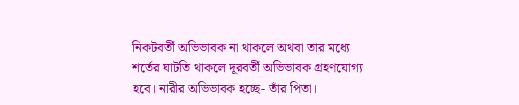নিকটবর্তী অভিভাবক না থাকলে অথবা তার মধ্যে শর্তের ঘাটতি থাকলে দূরবর্তী অভিভাবক গ্রহণযোগ্য হবে। নারীর অভিভাবক হচ্ছে- তাঁর পিতা।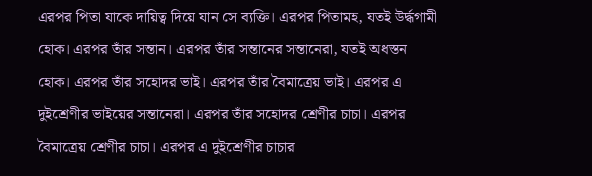এরপর পিতা যাকে দায়িত্ব দিয়ে যান সে ব্যক্তি। এরপর পিতামহ, যতই উর্দ্ধগামী হোক। এরপর তাঁর সন্তান। এরপর তাঁর সন্তানের সন্তানেরা, যতই অধস্তন হোক। এরপর তাঁর সহোদর ভাই। এরপর তাঁর বৈমাত্রেয় ভাই। এরপর এ দুইশ্রেণীর ভাইয়ের সন্তানেরা। এরপর তাঁর সহোদর শ্রেণীর চাচা। এরপর বৈমাত্রেয় শ্রেণীর চাচা। এরপর এ দুইশ্রেণীর চাচার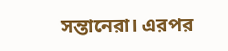সন্তানেরা। এরপর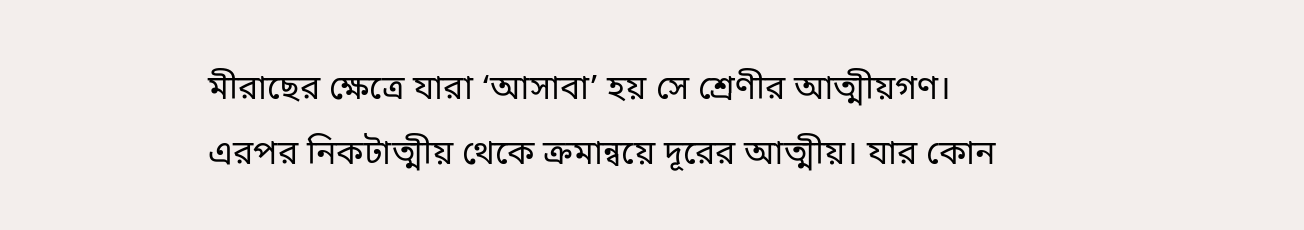মীরাছের ক্ষেত্রে যারা ‘আসাবা’ হয় সে শ্রেণীর আত্মীয়গণ। এরপর নিকটাত্মীয় থেকে ক্রমান্বয়ে দূরের আত্মীয়। যার কোন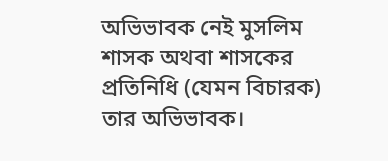অভিভাবক নেই মুসলিম শাসক অথবা শাসকের প্রতিনিধি (যেমন বিচারক) তার অভিভাবক।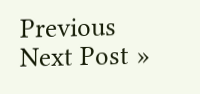Previous
Next Post »